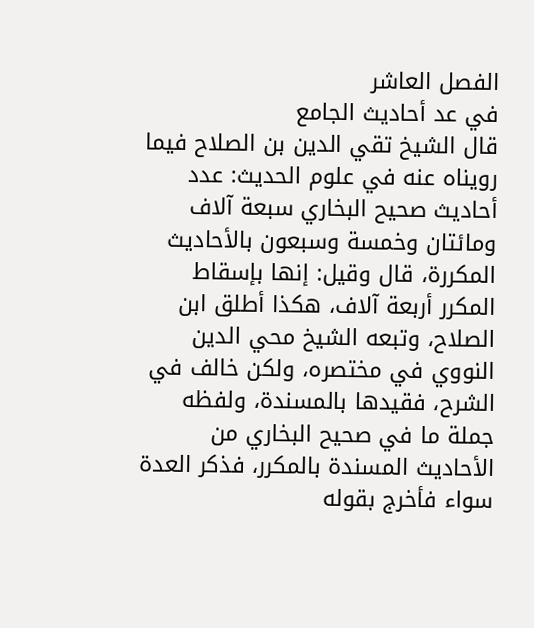الفصل العاشر
في عد أحاديث الجامع
قال الشيخ تقي الدين بن الصلاح فيما رويناه عنه في علوم الحديث: عدد أحاديث صحيح البخاري سبعة آلاف ومائتان وخمسة وسبعون بالأحاديث المكررة، قال وقيل: إنها بإسقاط المكرر أربعة آلاف، هكذا أطلق ابن الصلاح، وتبعه الشيخ محي الدين النووي في مختصره، ولكن خالف في الشرح، فقيدها بالمسندة، ولفظه جملة ما في صحيح البخاري من الأحاديث المسندة بالمكرر، فذكر العدة سواء فأخرج بقوله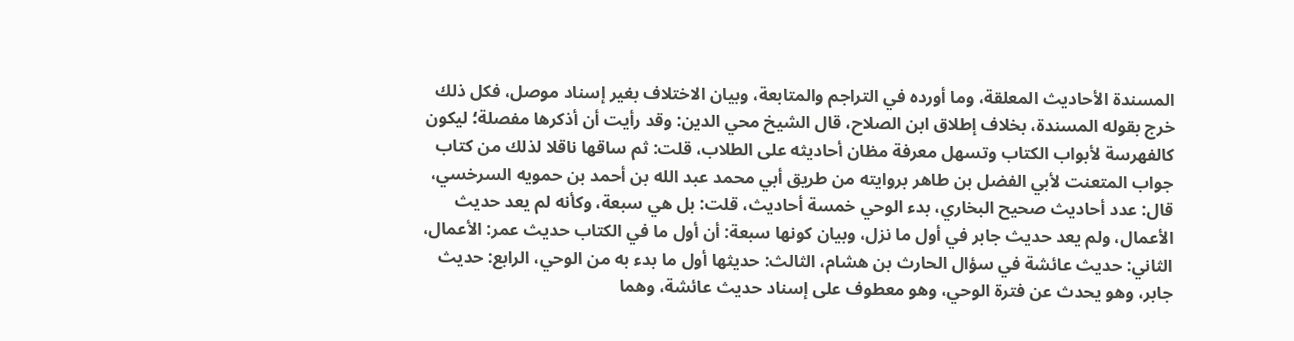المسندة الأحاديث المعلقة، وما أورده في التراجم والمتابعة، وبيان الاختلاف بغير إسناد موصل، فكل ذلك خرج بقوله المسندة، بخلاف إطلاق ابن الصلاح، قال الشيخ محي الدين: وقد رأيت أن أذكرها مفصلة؛ ليكون كالفهرسة لأبواب الكتاب وتسهل معرفة مظان أحاديثه على الطلاب، قلت: ثم ساقها ناقلا لذلك من كتاب جواب المتعنت لأبي الفضل بن طاهر بروايته من طريق أبي محمد عبد الله بن أحمد بن حمويه السرخسي، قال: عدد أحاديث صحيح البخاري، بدء الوحي خمسة أحاديث، قلت: بل هي سبعة، وكأنه لم يعد حديث الأعمال، ولم يعد حديث جابر في أول ما نزل، وبيان كونها سبعة: أن أول ما في الكتاب حديث عمر: الأعمال، الثاني: حديث عائشة في سؤال الحارث بن هشام، الثالث: حديثها أول ما بدء به من الوحي، الرابع: حديث جابر، وهو يحدث عن فترة الوحي، وهو معطوف على إسناد حديث عائشة، وهما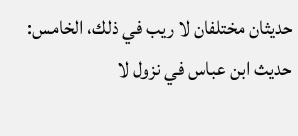حديثان مختلفان لا ريب في ذلك، الخامس: حديث ابن عباس في نزول لا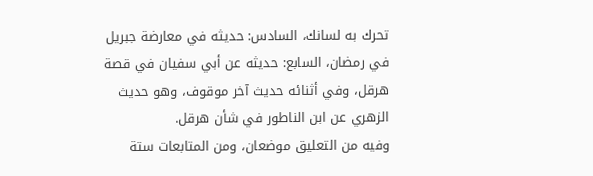تحرك به لسانك، السادس: حديثه في معارضة جبريل في رمضان، السابع: حديثه عن أبي سفيان في قصة هرقل، وفي أثنائه حديث آخر موقوف، وهو حديث الزهري عن ابن الناطور في شأن هرقل.
وفيه من التعليق موضعان، ومن المتابعات ستة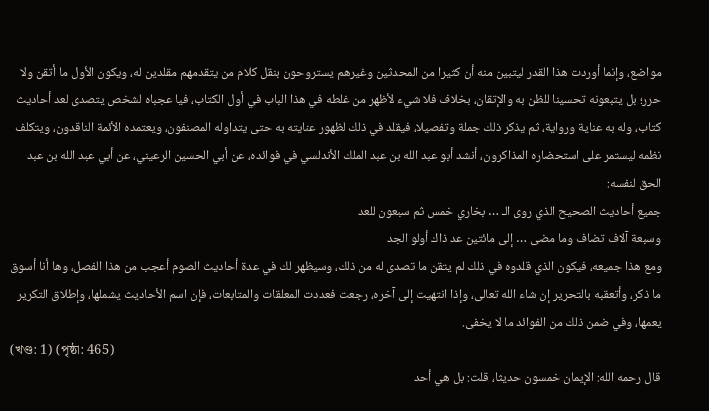مواضع، وإنما أوردت هذا القدر ليتبين منه أن كثيرا من المحدثين وغيرهم يستروحون بنقل كلام من يتقدمهم مقلدين له، ويكون الأول ما أتقن ولا حرر؛ بل يتبعونه تحسينا للظن به والإتقان، بخلاف فلا شيء لأظهر من غلطه في هذا الباب في أول الكتاب، فيا عجباه لشخص يتصدى لعد أحاديث كتاب، وله به عناية ورواية، ثم يذكر ذلك جملة وتفصيلا، فيقلد في ذلك لظهور عنايته به حتى يتداوله المصنفون، ويعتمده الأئمة الناقدون، ويتكلف نظمه ليستمر على استحضاره المذاكرون، أنشد أبو عبد الله بن عبد الملك الأندلسي في فوائده، عن أبي الحسين الرعيني، عن أبي عبد الله بن عبد الحق لنفسه:
جميع أحاديث الصحيح الذي روى الـ … بخاري خمس ثم سبعون للعد
وسبعة آلاف تضاف وما مضى … إلى مائتين عد ذاك أولو الجد
ومع هذا جميعه، فيكون الذي قلدوه في ذلك لم يتقن ما تصدى له من ذلك، وسيظهر لك في عدة أحاديث الصوم أعجب من هذا الفصل، وها أنا أسوق ما ذكر، وأتعقبه بالتحرير إن شاء الله تعالى، وإذا انتهيت إلى آخره، رجعت فعددت المعلقات والمتابعات، فإن اسم الأحاديث يشملها، وإطلاق التكرير يعمها، وفي ضمن ذلك من الفوائد ما لا يخفى.
(খণ্ড: 1) (পৃষ্ঠা: 465)
قال رحمه الله: الإيمان خمسون حديثا، قلت: بل هي أحد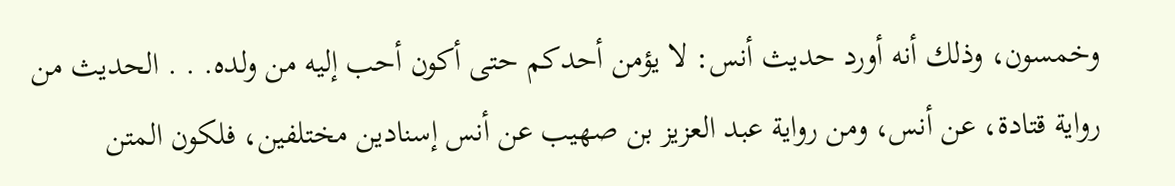وخمسون، وذلك أنه أورد حديث أنس: لا يؤمن أحدكم حتى أكون أحب إليه من ولده. . . الحديث من رواية قتادة، عن أنس، ومن رواية عبد العزيز بن صهيب عن أنس إسنادين مختلفين، فلكون المتن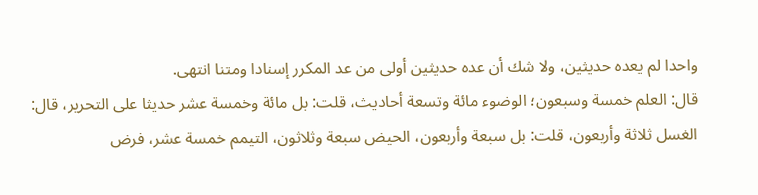واحدا لم يعده حديثين، ولا شك أن عده حديثين أولى من عد المكرر إسنادا ومتنا انتهى.
قال: العلم خمسة وسبعون؛ الوضوء مائة وتسعة أحاديث، قلت: بل مائة وخمسة عشر حديثا على التحرير، قال: الغسل ثلاثة وأربعون، قلت: بل سبعة وأربعون، الحيض سبعة وثلاثون، التيمم خمسة عشر، فرض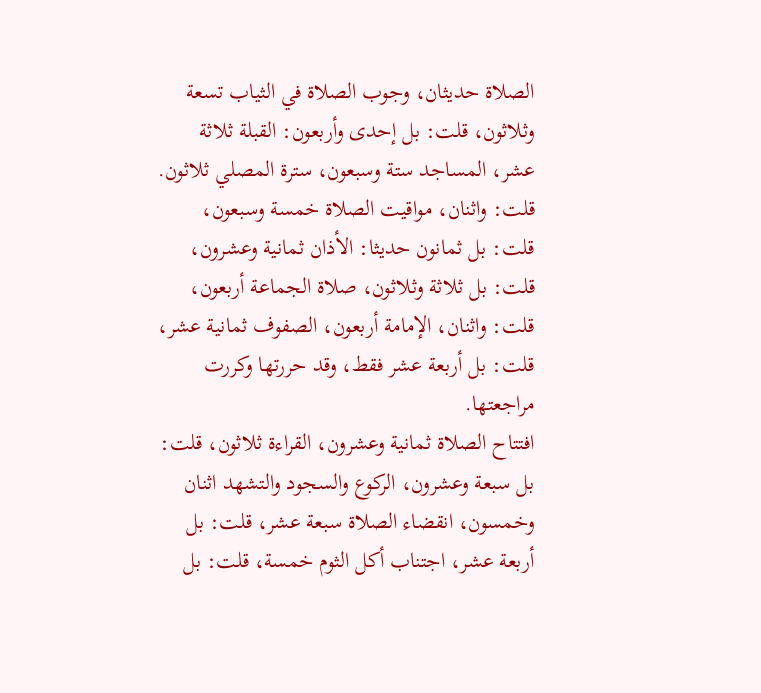الصلاة حديثان، وجوب الصلاة في الثياب تسعة وثلاثون، قلت: بل إحدى وأربعون: القبلة ثلاثة عشر، المساجد ستة وسبعون، سترة المصلي ثلاثون. قلت: واثنان، مواقيت الصلاة خمسة وسبعون، قلت: بل ثمانون حديثا: الأذان ثمانية وعشرون، قلت: بل ثلاثة وثلاثون، صلاة الجماعة أربعون، قلت: واثنان، الإمامة أربعون، الصفوف ثمانية عشر، قلت: بل أربعة عشر فقط، وقد حررتها وكررت مراجعتها.
افتتاح الصلاة ثمانية وعشرون، القراءة ثلاثون، قلت: بل سبعة وعشرون، الركوع والسجود والتشهد اثنان وخمسون، انقضاء الصلاة سبعة عشر، قلت: بل أربعة عشر، اجتناب أكل الثوم خمسة، قلت: بل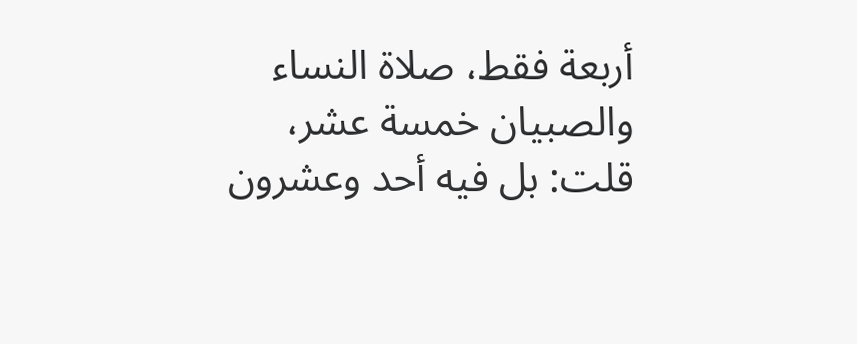أربعة فقط، صلاة النساء والصبيان خمسة عشر، قلت: بل فيه أحد وعشرون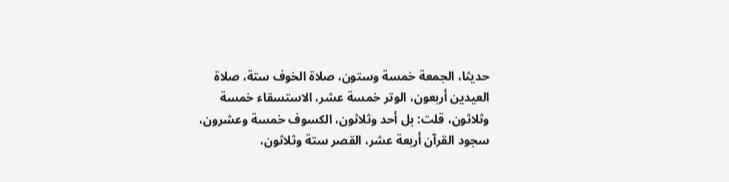حديثا، الجمعة خمسة وستون، صلاة الخوف ستة، صلاة العيدين أربعون، الوتر خمسة عشر، الاستسقاء خمسة وثلاثون، قلت: بل أحد وثلاثون، الكسوف خمسة وعشرون، سجود القرآن أربعة عشر، القصر ستة وثلاثون،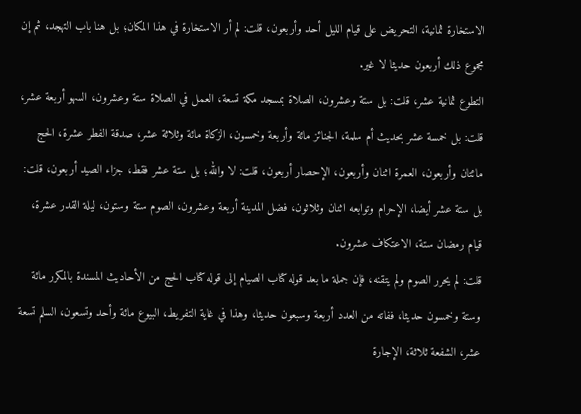الاستخارة ثمانية، التحريض على قيام الليل أحد وأربعون، قلت: لم أر الاستخارة في هذا المكان؛ بل هنا باب التهجد، ثم إن مجموع ذلك أربعون حديثا لا غير.
التطوع ثمانية عشر، قلت: بل ستة وعشرون، الصلاة بمسجد مكة تسعة، العمل في الصلاة ستة وعشرون، السهو أربعة عشر، قلت: بل خمسة عشر بحديث أم سلمة، الجنائز مائة وأربعة وخمسون، الزكاة مائة وثلاثة عشر، صدقة الفطر عشرة، الحج مائتان وأربعون، العمرة اثنان وأربعون، الإحصار أربعون، قلت: لا والله؛ بل ستة عشر فقط، جزاء الصيد أربعون، قلت: بل ستة عشر أيضا، الإحرام وتوابعه اثنان وثلاثون، فضل المدينة أربعة وعشرون، الصوم ستة وستون، ليلة القدر عشرة، قيام رمضان ستة، الاعتكاف عشرون.
قلت: لم يحرر الصوم ولم يتقنه، فإن جملة ما بعد قوله كتاب الصيام إلى قوله كتاب الحج من الأحاديث المسندة بالمكرر مائة وستة وخمسون حديثا، ففاته من العدد أربعة وسبعون حديثا، وهذا في غاية التفريط، البيوع مائة وأحد وتسعون، السلم تسعة عشر، الشفعة ثلاثة، الإجارة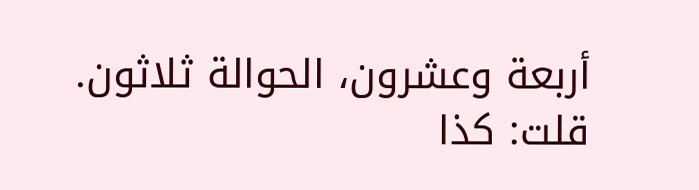أربعة وعشرون، الحوالة ثلاثون.
قلت: كذا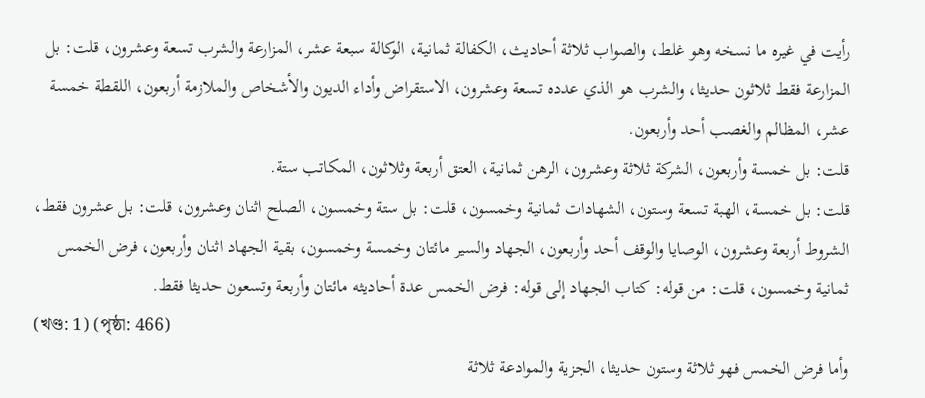رأيت في غيره ما نسخه وهو غلط، والصواب ثلاثة أحاديث، الكفالة ثمانية، الوكالة سبعة عشر، المزارعة والشرب تسعة وعشرون، قلت: بل المزارعة فقط ثلاثون حديثا، والشرب هو الذي عدده تسعة وعشرون، الاستقراض وأداء الديون والأشخاص والملازمة أربعون، اللقطة خمسة عشر، المظالم والغصب أحد وأربعون.
قلت: بل خمسة وأربعون، الشركة ثلاثة وعشرون، الرهن ثمانية، العتق أربعة وثلاثون، المكاتب ستة.
قلت: بل خمسة، الهبة تسعة وستون، الشهادات ثمانية وخمسون، قلت: بل ستة وخمسون، الصلح اثنان وعشرون، قلت: بل عشرون فقط، الشروط أربعة وعشرون، الوصايا والوقف أحد وأربعون، الجهاد والسير مائتان وخمسة وخمسون، بقية الجهاد اثنان وأربعون، فرض الخمس ثمانية وخمسون، قلت: من قوله: كتاب الجهاد إلى قوله: فرض الخمس عدة أحاديثه مائتان وأربعة وتسعون حديثا فقط.
(খণ্ড: 1) (পৃষ্ঠা: 466)
وأما فرض الخمس فهو ثلاثة وستون حديثا، الجزية والموادعة ثلاثة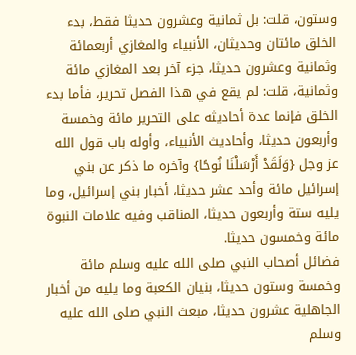وستون، قلت: بل ثمانية وعشرون حديثا فقط، بدء الخلق مائتان وحديثان، الأنبياء والمغازي أربعمائة وثمانية وعشرون حديثا، جزء آخر بعد المغازي مائة وثمانية، قلت: لم يقع في هذا الفصل تحرير، فأما بدء الخلق فإنما عدة أحاديثه على التحرير مائة وخمسة وأربعون حديثا، وأحاديث الأنبياء، وأوله باب قول الله عز وجل {وَلَقَدْ أَرْسَلْنَا نُوحًا} وآخره ما ذكر عن بني إسرائيل مائة وأحد عشر حديثا، أخبار بني إسرائيل، وما يليه ستة وأربعون حديثا، المناقب وفيه علامات النبوة مائة وخمسون حديثا.
فضائل أصحاب النبي صلى الله عليه وسلم مائة وخمسة وستون حديثا، بنيان الكعبة وما يليه من أخبار الجاهلية عشرون حديثا، مبعث النبي صلى الله عليه وسلم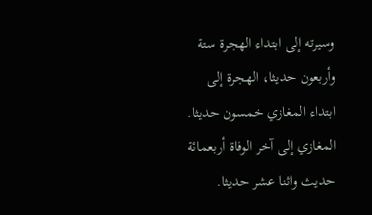وسيرته إلى ابتداء الهجرة ستة وأربعون حديثا، الهجرة إلى ابتداء المغازي خمسون حديثا. المغازي إلى آخر الوفاة أربعمائة حديث واثنا عشر حديثا.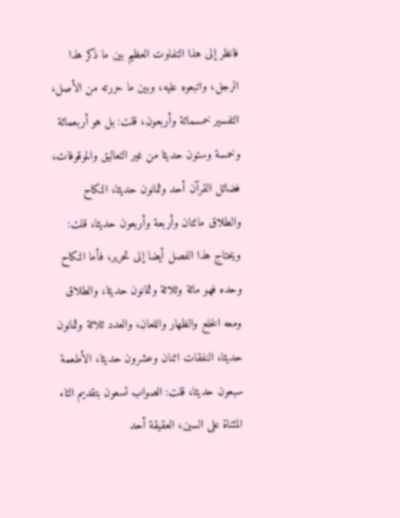فانظر إلى هذا التفاوت العظيم بين ما ذكر هذا الرجل، واتبعوه عليه، وبين ما حررته من الأصل، التفسير خمسمائة وأربعون، قلت: بل هو أربعمائة وخمسة وستون حديثا من غير التعاليق والموقوفات، فضائل القرآن أحد وثمانون حديثا، النكاح والطلاق مائتان وأربعة وأربعون حديثا، قلت: ويحتاج هذا الفصل أيضا إلى تحرير، فأما النكاح وحده فهو مائة وثلاثة وثمانون حديثا، والطلاق ومعه الخلع والظهار واللعان، والعدد ثلاثة وثمانون حديثا، النفقات اثنان وعشرون حديثا، الأطعمة سبعون حديثا، قلت: الصواب تسعون بتقديم التاء المثناة على السين، العقيقة أحد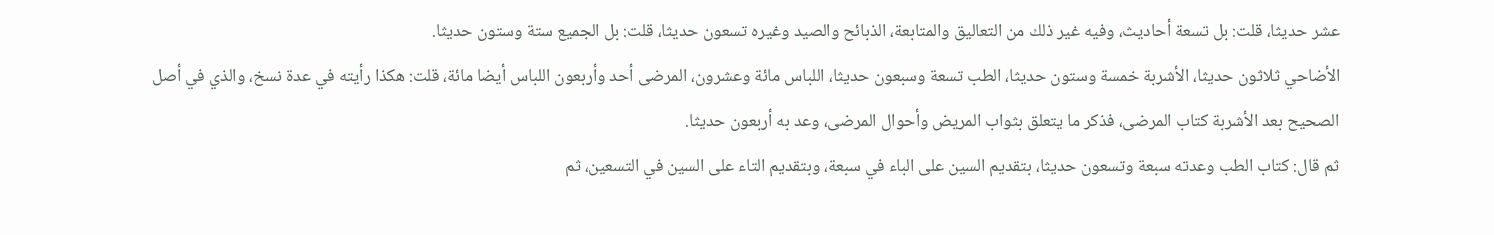عشر حديثا، قلت: بل تسعة أحاديث، وفيه غير ذلك من التعاليق والمتابعة، الذبائح والصيد وغيره تسعون حديثا، قلت: بل الجميع ستة وستون حديثا.
الأضاحي ثلاثون حديثا، الأشربة خمسة وستون حديثا، الطب تسعة وسبعون حديثا، اللباس مائة وعشرون، المرضى أحد وأربعون اللباس أيضا مائة، قلت: هكذا رأيته في عدة نسخ، والذي في أصل الصحيح بعد الأشربة كتاب المرضى، فذكر ما يتعلق بثواب المريض وأحوال المرضى، وعد به أربعون حديثا.
ثم قال: كتاب الطب وعدته سبعة وتسعون حديثا، بتقديم السين على الباء في سبعة، وبتقديم التاء على السين في التسعين، ثم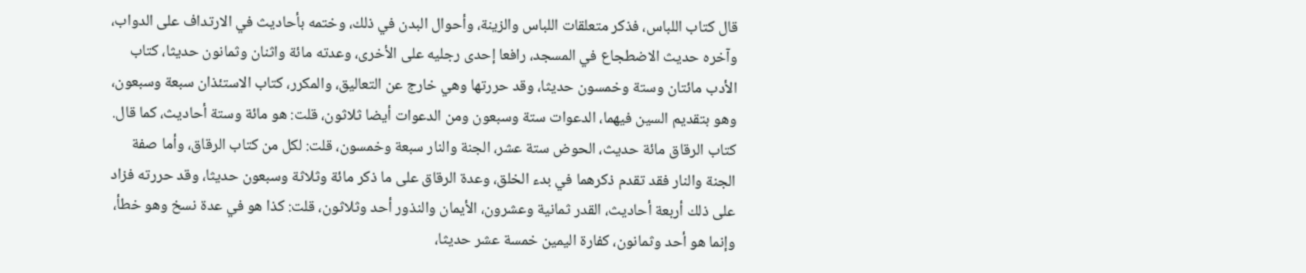قال كتاب اللباس، فذكر متعلقات اللباس والزينة، وأحوال البدن في ذلك، وختمه بأحاديث في الارتداف على الدواب، وآخره حديث الاضطجاع في المسجد، رافعا إحدى رجليه على الأخرى، وعدته مائة واثنان وثمانون حديثا، كتاب الأدب مائتان وستة وخمسون حديثا، وقد حررتها وهي خارج عن التعاليق، والمكرر، كتاب الاستئذان سبعة وسبعون، وهو بتقديم السين فيهما، الدعوات ستة وسبعون ومن الدعوات أيضا ثلاثون، قلت: هو مائة وستة أحاديث، كما قال.
كتاب الرقاق مائة حديث، الحوض ستة عشر، الجنة والنار سبعة وخمسون، قلت: لكل من كتاب الرقاق، وأما صفة الجنة والنار فقد تقدم ذكرهما في بدء الخلق، وعدة الرقاق على ما ذكر مائة وثلاثة وسبعون حديثا، وقد حررته فزاد على ذلك أربعة أحاديث، القدر ثمانية وعشرون، الأيمان والنذور أحد وثلاثون، قلت: كذا هو في عدة نسخ وهو خطأ، وإنما هو أحد وثمانون، كفارة اليمين خمسة عشر حديثا،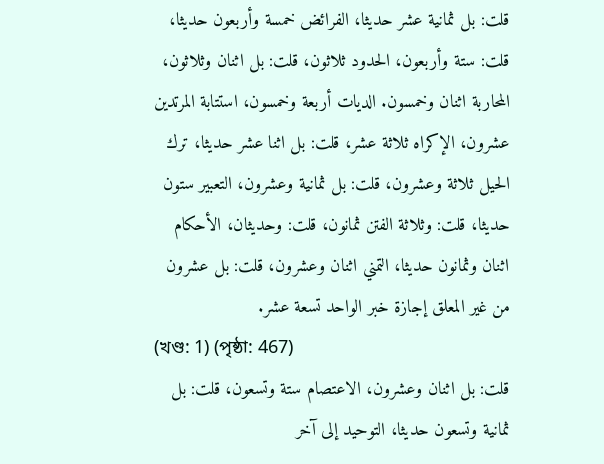قلت: بل ثمانية عشر حديثا، الفرائض خمسة وأربعون حديثا، قلت: ستة وأربعون، الحدود ثلاثون، قلت: بل اثنان وثلاثون، المحاربة اثنان وخمسون. الديات أربعة وخمسون، استتابة المرتدين عشرون، الإكراه ثلاثة عشر، قلت: بل اثنا عشر حديثا، ترك الحيل ثلاثة وعشرون، قلت: بل ثمانية وعشرون، التعبير ستون حديثا، قلت: وثلاثة الفتن ثمانون، قلت: وحديثان، الأحكام اثنان وثمانون حديثا، التمني اثنان وعشرون، قلت: بل عشرون من غير المعلق إجازة خبر الواحد تسعة عشر.
(খণ্ড: 1) (পৃষ্ঠা: 467)
قلت: بل اثنان وعشرون، الاعتصام ستة وتسعون، قلت: بل ثمانية وتسعون حديثا، التوحيد إلى آخر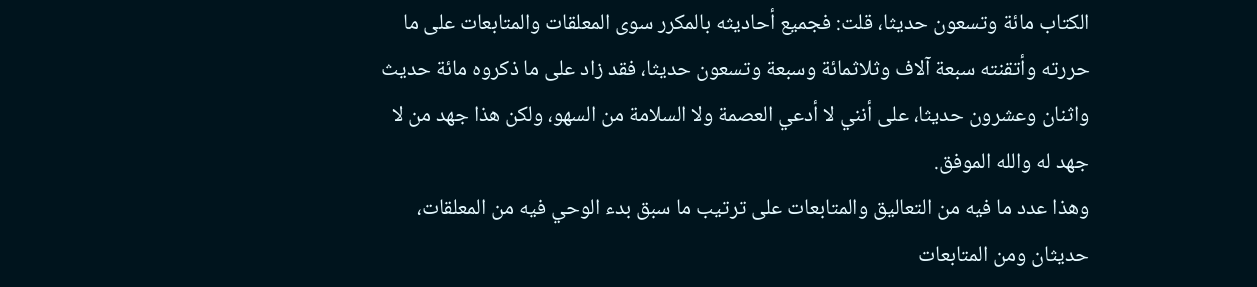الكتاب مائة وتسعون حديثا، قلت: فجميع أحاديثه بالمكرر سوى المعلقات والمتابعات على ما حررته وأتقنته سبعة آلاف وثلاثمائة وسبعة وتسعون حديثا، فقد زاد على ما ذكروه مائة حديث واثنان وعشرون حديثا، على أنني لا أدعي العصمة ولا السلامة من السهو، ولكن هذا جهد من لا جهد له والله الموفق.
وهذا عدد ما فيه من التعاليق والمتابعات على ترتيب ما سبق بدء الوحي فيه من المعلقات، حديثان ومن المتابعات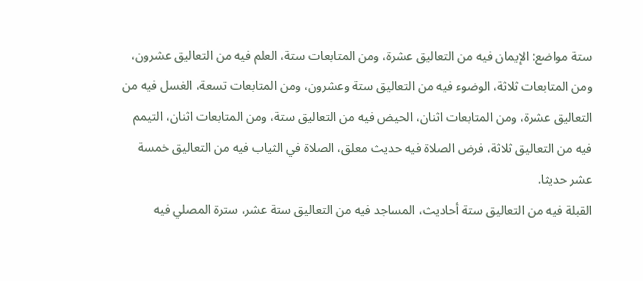ستة مواضع: الإيمان فيه من التعاليق عشرة، ومن المتابعات ستة، العلم فيه من التعاليق عشرون، ومن المتابعات ثلاثة، الوضوء فيه من التعاليق ستة وعشرون، ومن المتابعات تسعة، الغسل فيه من التعاليق عشرة، ومن المتابعات اثنان، الحيض فيه من التعاليق ستة، ومن المتابعات اثنان، التيمم فيه من التعاليق ثلاثة، فرض الصلاة فيه حديث معلق، الصلاة في الثياب فيه من التعاليق خمسة عشر حديثا.
القبلة فيه من التعاليق ستة أحاديث، المساجد فيه من التعاليق ستة عشر، سترة المصلي فيه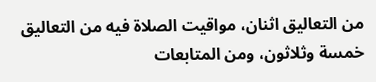من التعاليق اثنان، مواقيت الصلاة فيه من التعاليق خمسة وثلاثون، ومن المتابعات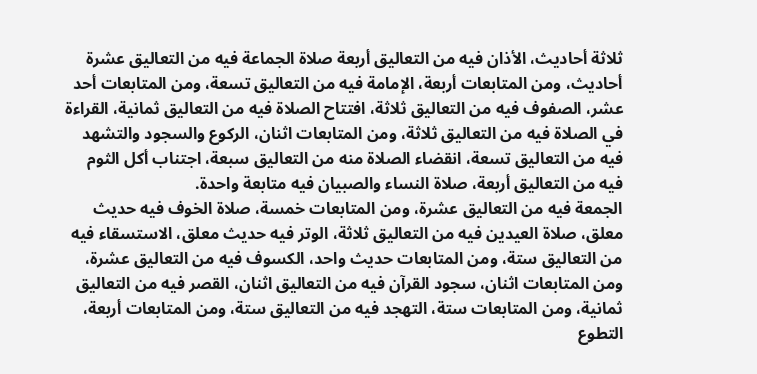ثلاثة أحاديث، الأذان فيه من التعاليق أربعة صلاة الجماعة فيه من التعاليق عشرة أحاديث، ومن المتابعات أربعة، الإمامة فيه من التعاليق تسعة، ومن المتابعات أحد عشر، الصفوف فيه من التعاليق ثلاثة، افتتاح الصلاة فيه من التعاليق ثمانية، القراءة في الصلاة فيه من التعاليق ثلاثة، ومن المتابعات اثنان، الركوع والسجود والتشهد فيه من التعاليق تسعة، انقضاء الصلاة منه من التعاليق سبعة، اجتناب أكل الثوم فيه من التعاليق أربعة، صلاة النساء والصبيان فيه متابعة واحدة.
الجمعة فيه من التعاليق عشرة، ومن المتابعات خمسة، صلاة الخوف فيه حديث معلق، صلاة العيدين فيه من التعاليق ثلاثة، الوتر فيه حديث معلق، الاستسقاء فيه من التعاليق ستة، ومن المتابعات حديث واحد، الكسوف فيه من التعاليق عشرة، ومن المتابعات اثنان، سجود القرآن فيه من التعاليق اثنان، القصر فيه من التعاليق ثمانية، ومن المتابعات ستة، التهجد فيه من التعاليق ستة، ومن المتابعات أربعة، التطوع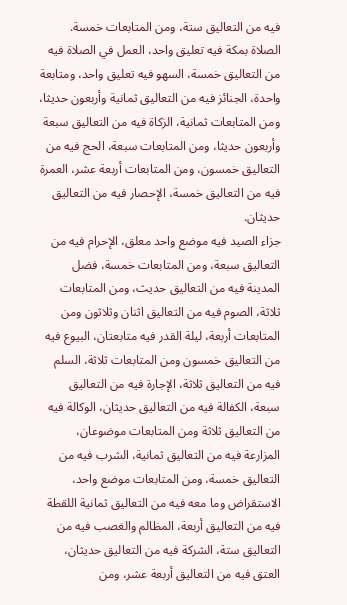فيه من التعاليق ستة، ومن المتابعات خمسة.
الصلاة بمكة فيه تعليق واحد، العمل في الصلاة فيه من التعاليق خمسة، السهو فيه تعليق واحد، ومتابعة واحدة، الجنائز فيه من التعاليق ثمانية وأربعون حديثا، ومن المتابعات ثمانية، الزكاة فيه من التعاليق سبعة وأربعون حديثا، ومن المتابعات سبعة، الحج فيه من التعاليق خمسون، ومن المتابعات أربعة عشر، العمرة فيه من التعاليق خمسة، الإحصار فيه من التعاليق حديثان.
جزاء الصيد فيه موضع واحد معلق، الإحرام فيه من التعاليق سبعة، ومن المتابعات خمسة، فضل المدينة فيه من التعاليق حديث، ومن المتابعات ثلاثة، الصوم فيه من التعاليق اثنان وثلاثون ومن المتابعات أربعة، ليلة القدر فيه متابعتان، البيوع فيه من التعاليق خمسون ومن المتابعات ثلاثة، السلم فيه من التعاليق ثلاثة، الإجارة فيه من التعاليق سبعة، الكفالة فيه من التعاليق حديثان، الوكالة فيه من التعاليق ثلاثة ومن المتابعات موضوعان، المزارعة فيه من التعاليق ثمانية، الشرب فيه من التعاليق خمسة، ومن المتابعات موضع واحد، الاستقراض وما معه فيه من التعاليق ثمانية اللقطة فيه من التعاليق أربعة، المظالم والغصب فيه من التعاليق ستة، الشركة فيه من التعاليق حديثان، العتق فيه من التعاليق أربعة عشر، ومن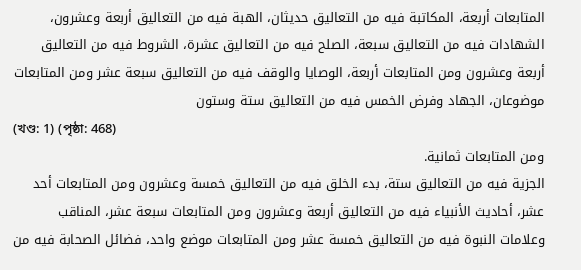المتابعات أربعة، المكاتبة فيه من التعاليق حديثان، الهبة فيه من التعاليق أربعة وعشرون، الشهادات فيه من التعاليق سبعة، الصلح فيه من التعاليق عشرة، الشروط فيه من التعاليق أربعة وعشرون ومن المتابعات أربعة، الوصايا والوقف فيه من التعاليق سبعة عشر ومن المتابعات موضوعان، الجهاد وفرض الخمس فيه من التعاليق ستة وستون
(খণ্ড: 1) (পৃষ্ঠা: 468)
ومن المتابعات ثمانية.
الجزية فيه من التعاليق ستة، بدء الخلق فيه من التعاليق خمسة وعشرون ومن المتابعات أحد عشر، أحاديث الأنبياء فيه من التعاليق أربعة وعشرون ومن المتابعات سبعة عشر، المناقب وعلامات النبوة فيه من التعاليق خمسة عشر ومن المتابعات موضع واحد، فضائل الصحابة فيه من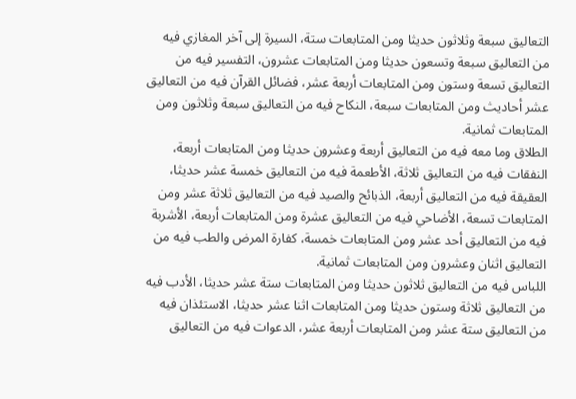التعاليق سبعة وثلاثون حديثا ومن المتابعات ستة، السيرة إلى آخر المغازي فيه من التعاليق سبعة وتسعون حديثا ومن المتابعات عشرون، التفسير فيه من التعاليق تسعة وستون ومن المتابعات أربعة عشر، فضائل القرآن فيه من التعاليق عشر أحاديث ومن المتابعات سبعة، النكاح فيه من التعاليق سبعة وثلاثون ومن المتابعات ثمانية.
الطلاق وما معه فيه من التعاليق أربعة وعشرون حديثا ومن المتابعات أربعة، النفقات فيه من التعاليق ثلاثة، الأطعمة فيه من التعاليق خمسة عشر حديثا، العقيقة فيه من التعاليق أربعة، الذبائح والصيد فيه من التعاليق ثلاثة عشر ومن المتابعات تسعة، الأضاحي فيه من التعاليق عشرة ومن المتابعات أربعة، الأشربة فيه من التعاليق أحد عشر ومن المتابعات خمسة، كفارة المرض والطب فيه من التعاليق اثنان وعشرون ومن المتابعات ثمانية.
اللباس فيه من التعاليق ثلاثون حديثا ومن المتابعات ستة عشر حديثا، الأدب فيه من التعاليق ثلاثة وستون حديثا ومن المتابعات اثنا عشر حديثا، الاستئذان فيه من التعاليق ستة عشر ومن المتابعات أربعة عشر، الدعوات فيه من التعاليق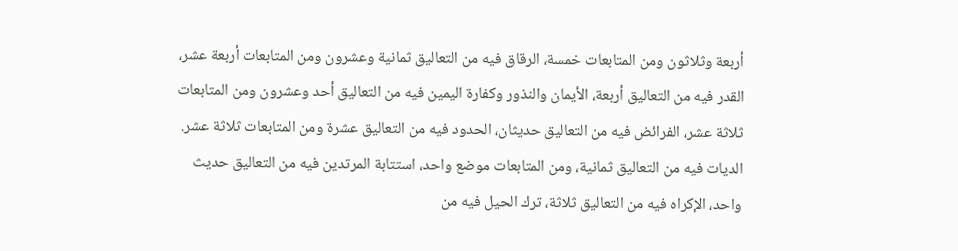أربعة وثلاثون ومن المتابعات خمسة، الرقاق فيه من التعاليق ثمانية وعشرون ومن المتابعات أربعة عشر، القدر فيه من التعاليق أربعة، الأيمان والنذور وكفارة اليمين فيه من التعاليق أحد وعشرون ومن المتابعات ثلاثة عشر، الفرائض فيه من التعاليق حديثان، الحدود فيه من التعاليق عشرة ومن المتابعات ثلاثة عشر.
الديات فيه من التعاليق ثمانية، ومن المتابعات موضع واحد، استتابة المرتدين فيه من التعاليق حديث واحد، الإكراه فيه من التعاليق ثلاثة، ترك الحيل فيه من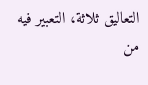التعاليق ثلاثة، التعبير فيه من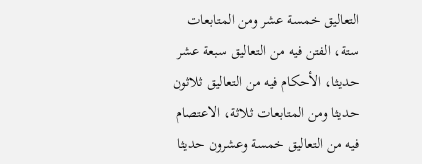التعاليق خمسة عشر ومن المتابعات ستة، الفتن فيه من التعاليق سبعة عشر حديثا، الأحكام فيه من التعاليق ثلاثون حديثا ومن المتابعات ثلاثة، الاعتصام فيه من التعاليق خمسة وعشرون حديثا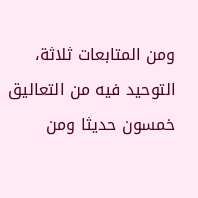ومن المتابعات ثلاثة، التوحيد فيه من التعاليق خمسون حديثا ومن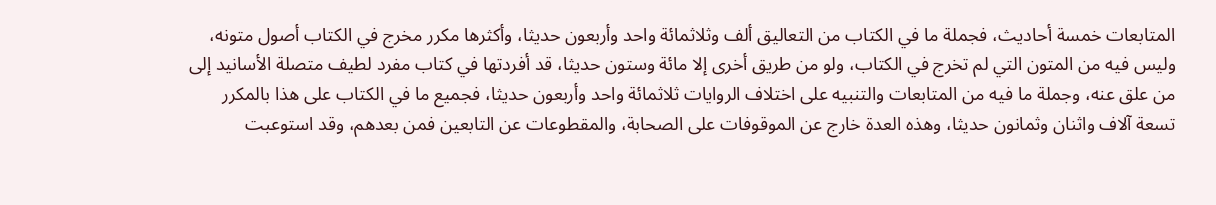المتابعات خمسة أحاديث، فجملة ما في الكتاب من التعاليق ألف وثلاثمائة واحد وأربعون حديثا، وأكثرها مكرر مخرج في الكتاب أصول متونه، وليس فيه من المتون التي لم تخرج في الكتاب، ولو من طريق أخرى إلا مائة وستون حديثا، قد أفردتها في كتاب مفرد لطيف متصلة الأسانيد إلى من علق عنه، وجملة ما فيه من المتابعات والتنبيه على اختلاف الروايات ثلاثمائة واحد وأربعون حديثا، فجميع ما في الكتاب على هذا بالمكرر تسعة آلاف واثنان وثمانون حديثا، وهذه العدة خارج عن الموقوفات على الصحابة، والمقطوعات عن التابعين فمن بعدهم، وقد استوعبت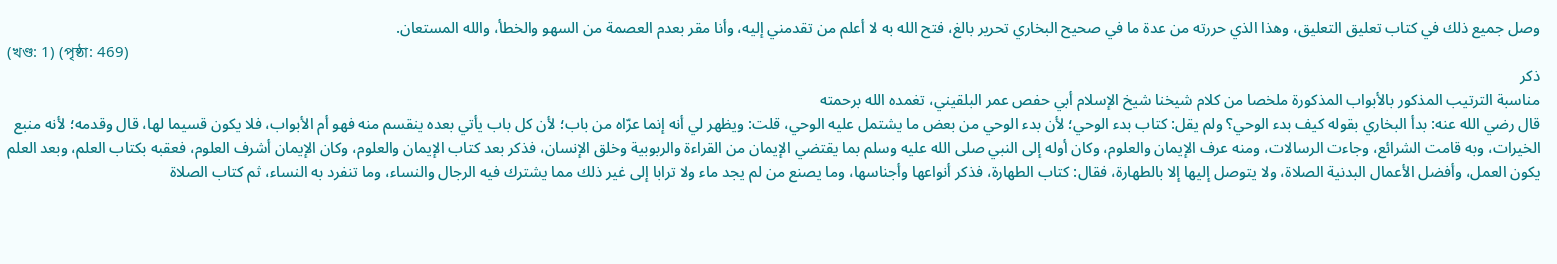وصل جميع ذلك في كتاب تعليق التعليق، وهذا الذي حررته من عدة ما في صحيح البخاري تحرير بالغ، فتح الله به لا أعلم من تقدمني إليه، وأنا مقر بعدم العصمة من السهو والخطأ، والله المستعان.
(খণ্ড: 1) (পৃষ্ঠা: 469)
ذكر
مناسبة الترتيب المذكور بالأبواب المذكورة ملخصا من كلام شيخنا شيخ الإسلام أبي حفص عمر البلقيني، تغمده الله برحمته
قال رضي الله عنه: بدأ البخاري بقوله كيف بدء الوحي؟ ولم يقل: كتاب بدء الوحي؛ لأن بدء الوحي من بعض ما يشتمل عليه الوحي، قلت: ويظهر لي أنه إنما عرّاه من باب؛ لأن كل باب يأتي بعده ينقسم منه فهو أم الأبواب، فلا يكون قسيما لها، قال وقدمه؛ لأنه منبع الخيرات، وبه قامت الشرائع، وجاءت الرسالات، ومنه عرف الإيمان والعلوم، وكان أوله إلى النبي صلى الله عليه وسلم بما يقتضي الإيمان من القراءة والربوبية وخلق الإنسان، فذكر بعد كتاب الإيمان والعلوم، وكان الإيمان أشرف العلوم، فعقبه بكتاب العلم، وبعد العلم يكون العمل، وأفضل الأعمال البدنية الصلاة، ولا يتوصل إليها إلا بالطهارة، فقال: كتاب الطهارة، فذكر أنواعها وأجناسها، وما يصنع من لم يجد ماء ولا ترابا إلى غير ذلك مما يشترك فيه الرجال والنساء، وما تنفرد به النساء، ثم كتاب الصلاة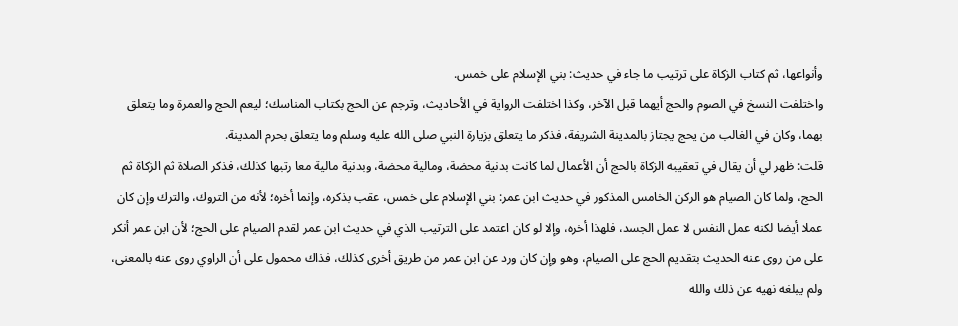وأنواعها، ثم كتاب الزكاة على ترتيب ما جاء في حديث: بني الإسلام على خمس.
واختلفت النسخ في الصوم والحج أيهما قبل الآخر، وكذا اختلفت الرواية في الأحاديث، وترجم عن الحج بكتاب المناسك؛ ليعم الحج والعمرة وما يتعلق بهما، وكان في الغالب من يحج يجتاز بالمدينة الشريفة، فذكر ما يتعلق بزيارة النبي صلى الله عليه وسلم وما يتعلق بحرم المدينة.
قلت: ظهر لي أن يقال في تعقيبه الزكاة بالحج أن الأعمال لما كانت بدنية محضة، ومالية محضة، وبدنية مالية معا رتبها كذلك، فذكر الصلاة ثم الزكاة ثم الحج، ولما كان الصيام هو الركن الخامس المذكور في حديث ابن عمر: بني الإسلام على خمس، عقب بذكره، وإنما أخره؛ لأنه من التروك، والترك وإن كان عملا أيضا لكنه عمل النفس لا عمل الجسد، فلهذا أخره، وإلا لو كان اعتمد على الترتيب الذي في حديث ابن عمر لقدم الصيام على الحج؛ لأن ابن عمر أنكر على من روى عنه الحديث بتقديم الحج على الصيام، وهو وإن كان ورد عن ابن عمر من طريق أخرى كذلك، فذاك محمول على أن الراوي روى عنه بالمعنى، ولم يبلغه نهيه عن ذلك والله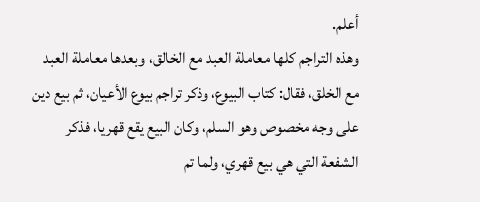أعلم.
وهذه التراجم كلها معاملة العبد مع الخالق، وبعدها معاملة العبد مع الخلق، فقال: كتاب البيوع، وذكر تراجم بيوع الأعيان، ثم بيع دين على وجه مخصوص وهو السلم، وكان البيع يقع قهريا، فذكر الشفعة التي هي بيع قهري، ولما تم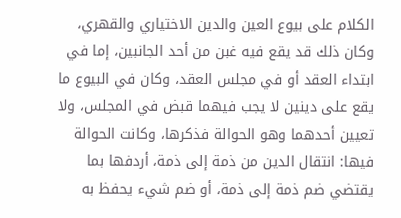الكلام على بيوع العين والدين الاختياري والقهري، وكان ذلك قد يقع فيه غبن من أحد الجانبين، إما في ابتداء العقد أو في مجلس العقد، وكان في البيوع ما يقع على دينين لا يجب فيهما قبض في المجلس، ولا تعيين أحدهما وهو الحوالة فذكرها، وكانت الحوالة فيها: انتقال الدين من ذمة إلى ذمة، أردفها بما يقتضي ضم ذمة إلى ذمة، أو ضم شيء يحفظ به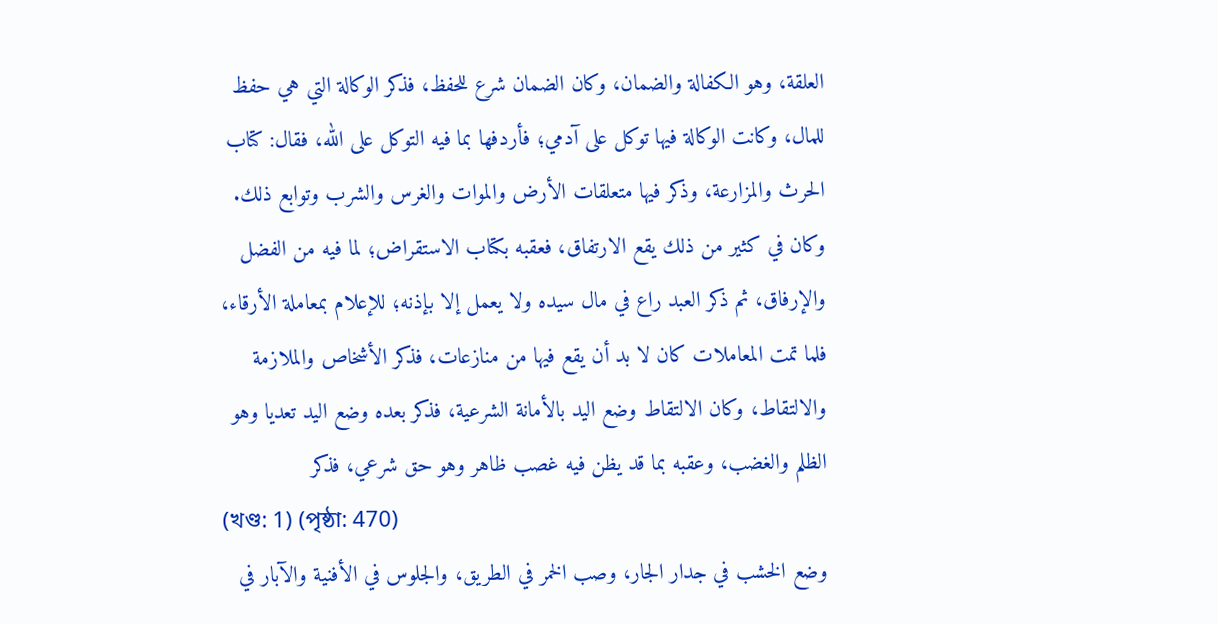العلقة، وهو الكفالة والضمان، وكان الضمان شرع للحفظ، فذكر الوكالة التي هي حفظ للمال، وكانت الوكالة فيها توكل على آدمي؛ فأردفها بما فيه التوكل على الله، فقال: كتاب الحرث والمزارعة، وذكر فيها متعلقات الأرض والموات والغرس والشرب وتوابع ذلك.
وكان في كثير من ذلك يقع الارتفاق، فعقبه بكتاب الاستقراض؛ لما فيه من الفضل والإرفاق، ثم ذكر العبد راع في مال سيده ولا يعمل إلا بإذنه؛ للإعلام بمعاملة الأرقاء، فلما تمت المعاملات كان لا بد أن يقع فيها من منازعات، فذكر الأشخاص والملازمة والالتقاط، وكان الالتقاط وضع اليد بالأمانة الشرعية، فذكر بعده وضع اليد تعديا وهو الظلم والغضب، وعقبه بما قد يظن فيه غصب ظاهر وهو حق شرعي، فذكر
(খণ্ড: 1) (পৃষ্ঠা: 470)
وضع الخشب في جدار الجار، وصب الخمر في الطريق، والجلوس في الأفنية والآبار في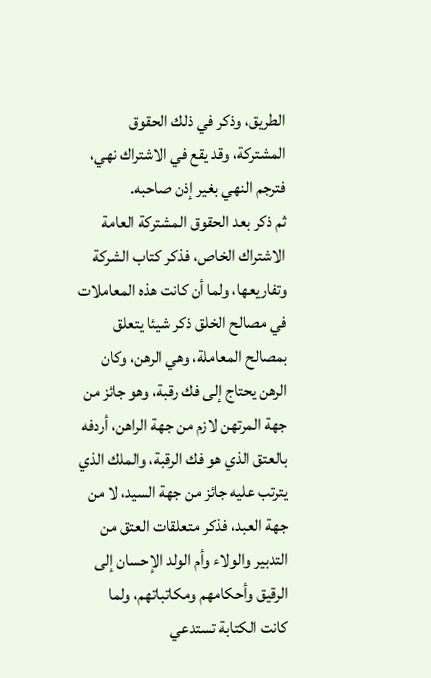الطريق، وذكر في ذلك الحقوق المشتركة، وقد يقع في الاشتراك نهي، فترجم النهي بغير إذن صاحبه.
ثم ذكر بعد الحقوق المشتركة العامة الاشتراك الخاص، فذكر كتاب الشركة وتفاريعها، ولما أن كانت هذه المعاملات في مصالح الخلق ذكر شيئا يتعلق بمصالح المعاملة، وهي الرهن، وكان الرهن يحتاج إلى فك رقبة، وهو جائز من جهة المرتهن لازم من جهة الراهن، أردفه بالعتق الذي هو فك الرقبة، والملك الذي يترتب عليه جائز من جهة السيد، لا من جهة العبد، فذكر متعلقات العتق من التدبير والولاء وأم الولد الإحسان إلى الرقيق وأحكامهم ومكاتباتهم، ولما كانت الكتابة تستدعي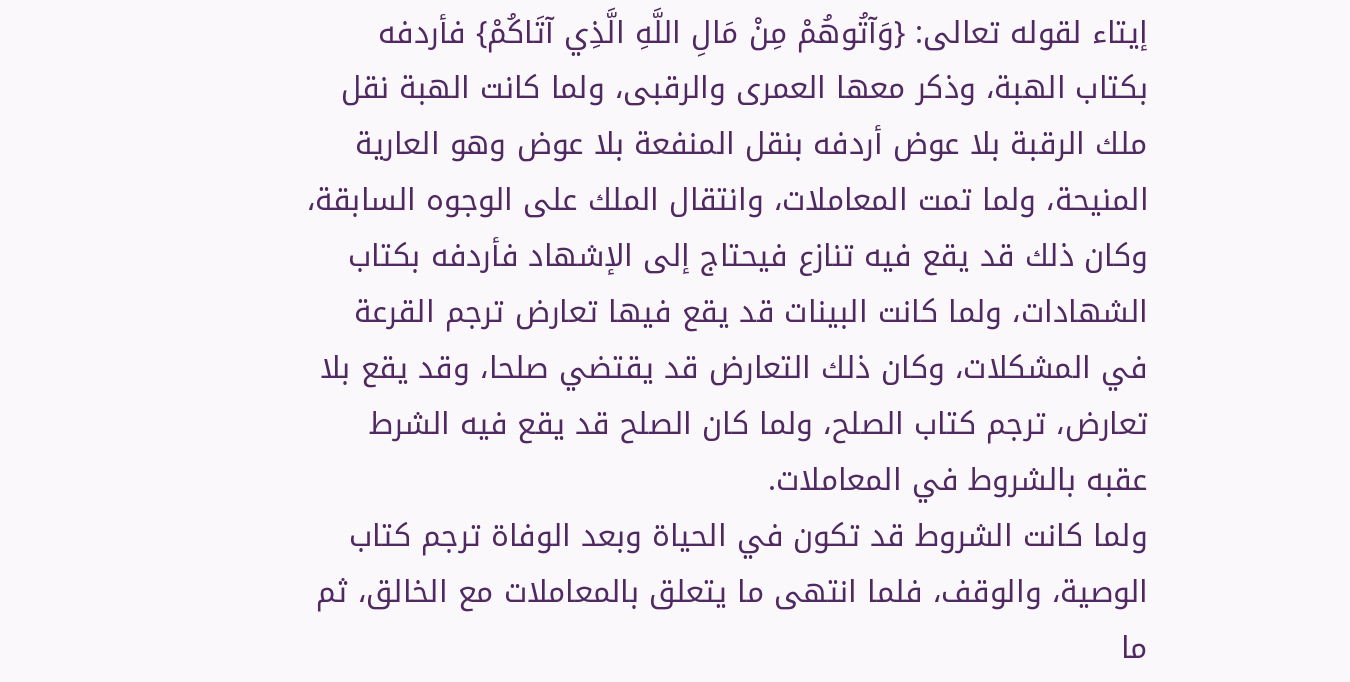إيتاء لقوله تعالى: {وَآتُوهُمْ مِنْ مَالِ اللَّهِ الَّذِي آتَاكُمْ} فأردفه بكتاب الهبة، وذكر معها العمرى والرقبى، ولما كانت الهبة نقل ملك الرقبة بلا عوض أردفه بنقل المنفعة بلا عوض وهو العارية المنيحة، ولما تمت المعاملات، وانتقال الملك على الوجوه السابقة، وكان ذلك قد يقع فيه تنازع فيحتاج إلى الإشهاد فأردفه بكتاب الشهادات، ولما كانت البينات قد يقع فيها تعارض ترجم القرعة في المشكلات، وكان ذلك التعارض قد يقتضي صلحا، وقد يقع بلا تعارض، ترجم كتاب الصلح، ولما كان الصلح قد يقع فيه الشرط عقبه بالشروط في المعاملات.
ولما كانت الشروط قد تكون في الحياة وبعد الوفاة ترجم كتاب الوصية، والوقف، فلما انتهى ما يتعلق بالمعاملات مع الخالق، ثم ما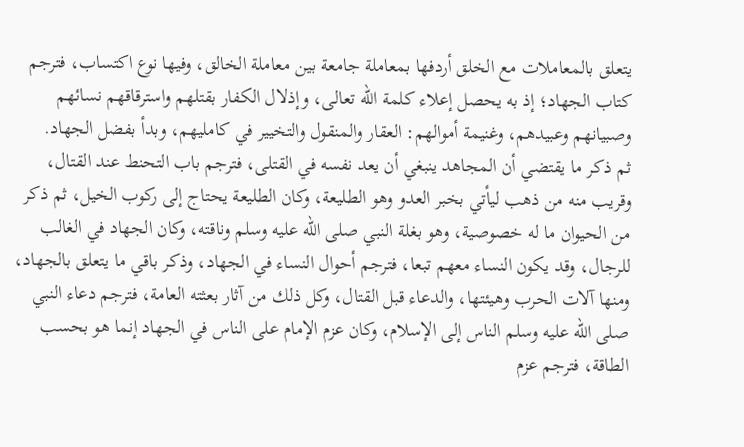يتعلق بالمعاملات مع الخلق أردفها بمعاملة جامعة بين معاملة الخالق، وفيها نوع اكتساب، فترجم كتاب الجهاد؛ إذ به يحصل إعلاء كلمة الله تعالى، وإذلال الكفار بقتلهم واسترقاقهم نسائهم وصبيانهم وعبيدهم، وغنيمة أموالهم: العقار والمنقول والتخيير في كامليهم، وبدأ بفضل الجهاد.
ثم ذكر ما يقتضي أن المجاهد ينبغي أن يعد نفسه في القتلى، فترجم باب التحنط عند القتال، وقريب منه من ذهب ليأتي بخبر العدو وهو الطليعة، وكان الطليعة يحتاج إلى ركوب الخيل، ثم ذكر من الحيوان ما له خصوصية، وهو بغلة النبي صلى الله عليه وسلم وناقته، وكان الجهاد في الغالب للرجال، وقد يكون النساء معهم تبعا، فترجم أحوال النساء في الجهاد، وذكر باقي ما يتعلق بالجهاد، ومنها آلات الحرب وهيئتها، والدعاء قبل القتال، وكل ذلك من آثار بعثته العامة، فترجم دعاء النبي صلى الله عليه وسلم الناس إلى الإسلام، وكان عزم الإمام على الناس في الجهاد إنما هو بحسب الطاقة، فترجم عزم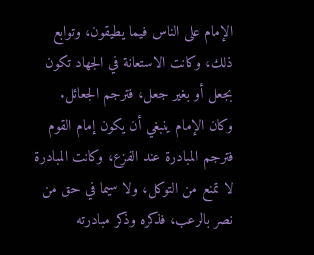الإمام على الناس فيما يطيقون، وتوابع ذلك، وكانت الاستعانة في الجهاد تكون بجعل أو بغير جعل، فترجم الجعائل.
وكان الإمام ينبغي أن يكون إمام القوم فترجم المبادرة عند الفزع، وكانت المبادرة لا تمنع من التوكل، ولا سيما في حق من نصر بالرعب، فذكره وذكر مبادرته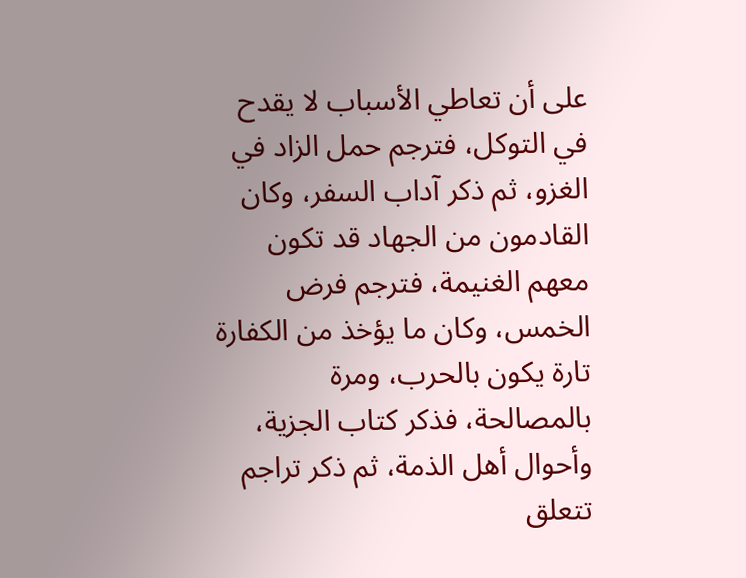على أن تعاطي الأسباب لا يقدح في التوكل، فترجم حمل الزاد في الغزو، ثم ذكر آداب السفر، وكان القادمون من الجهاد قد تكون معهم الغنيمة، فترجم فرض الخمس، وكان ما يؤخذ من الكفارة تارة يكون بالحرب، ومرة بالمصالحة، فذكر كتاب الجزية، وأحوال أهل الذمة، ثم ذكر تراجم تتعلق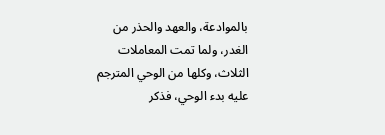بالموادعة، والعهد والحذر من الغدر، ولما تمت المعاملات الثلاث، وكلها من الوحي المترجم عليه بدء الوحي، فذكر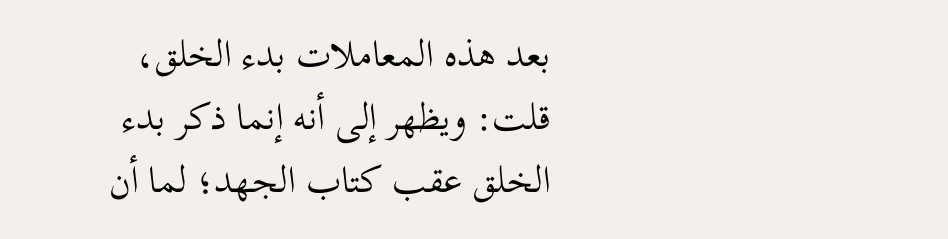بعد هذه المعاملات بدء الخلق، قلت: ويظهر إلى أنه إنما ذكر بدء الخلق عقب كتاب الجهد؛ لما أن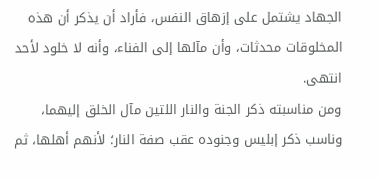الجهاد يشتمل على إزهاق النفس، فأراد أن يذكر أن هذه المخلوقات محدثات، وأن مآلها إلى الفناء، وأنه لا خلود لأحد انتهى.
ومن مناسبته ذكر الجنة والنار اللتين مآل الخلق إليهما، وناسب ذكر إبليس وجنوده عقب صفة النار؛ لأنهم أهلها، ثم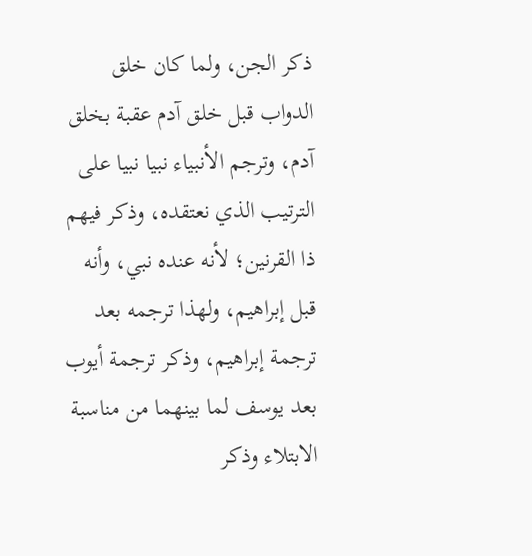ذكر الجن، ولما كان خلق الدواب قبل خلق آدم عقبة بخلق آدم، وترجم الأنبياء نبيا نبيا على الترتيب الذي نعتقده، وذكر فيهم ذا القرنين؛ لأنه عنده نبي، وأنه قبل إبراهيم، ولهذا ترجمه بعد ترجمة إبراهيم، وذكر ترجمة أيوب بعد يوسف لما بينهما من مناسبة الابتلاء وذكر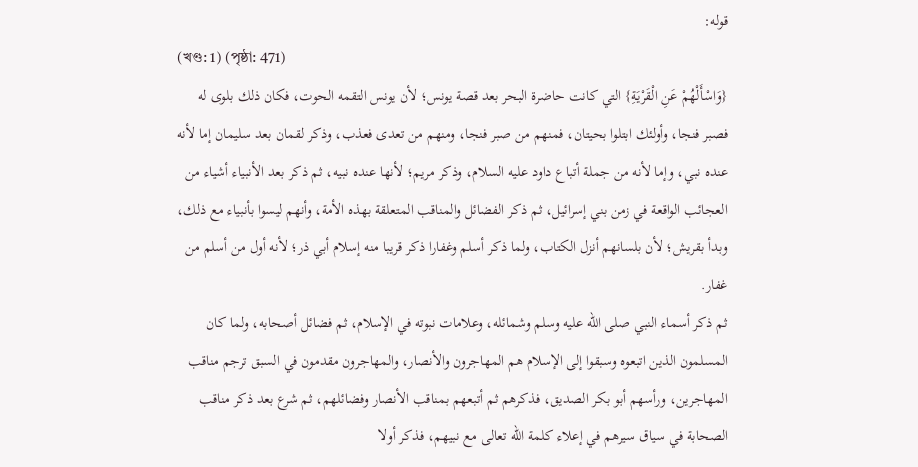قوله:
(খণ্ড: 1) (পৃষ্ঠা: 471)
{وَاسْأَلْهُمْ عَنِ الْقَرْيَةِ} التي كانت حاضرة البحر بعد قصة يونس؛ لأن يونس التقمه الحوت، فكان ذلك بلوى له فصبر فنجا، وأولئك ابتلوا بحيتان، فمنهم من صبر فنجا، ومنهم من تعدى فعذب، وذكر لقمان بعد سليمان إما لأنه عنده نبي، وإما لأنه من جملة أتباع داود عليه السلام، وذكر مريم؛ لأنها عنده نبيه، ثم ذكر بعد الأنبياء أشياء من العجائب الواقعة في زمن بني إسرائيل، ثم ذكر الفضائل والمناقب المتعلقة بهذه الأمة، وأنهم ليسوا بأنبياء مع ذلك، وبدأ بقريش؛ لأن بلسانهم أنزل الكتاب، ولما ذكر أسلم وغفارا ذكر قريبا منه إسلام أبي ذر؛ لأنه أول من أسلم من غفار.
ثم ذكر أسماء النبي صلى الله عليه وسلم وشمائله، وعلامات نبوته في الإسلام، ثم فضائل أصحابه، ولما كان المسلمون الذين اتبعوه وسبقوا إلى الإسلام هم المهاجرون والأنصار، والمهاجرون مقدمون في السبق ترجم مناقب المهاجرين، ورأسهم أبو بكر الصديق، فذكرهم ثم أتبعهم بمناقب الأنصار وفضائلهم، ثم شرع بعد ذكر مناقب الصحابة في سياق سيرهم في إعلاء كلمة الله تعالى مع نبيهم، فذكر أولا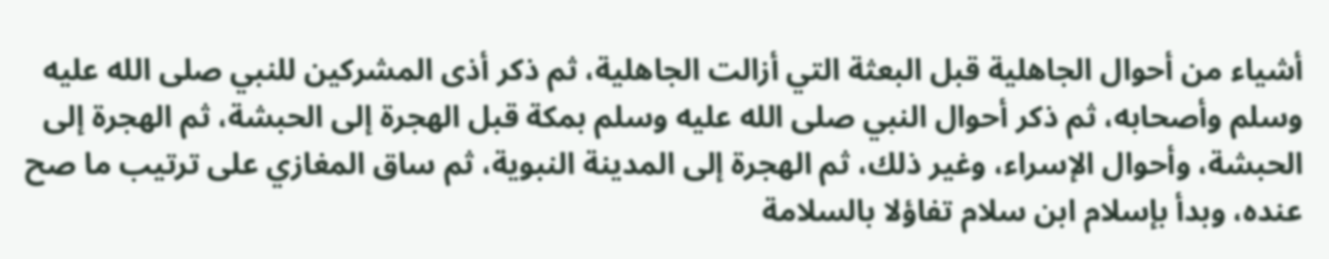أشياء من أحوال الجاهلية قبل البعثة التي أزالت الجاهلية، ثم ذكر أذى المشركين للنبي صلى الله عليه وسلم وأصحابه، ثم ذكر أحوال النبي صلى الله عليه وسلم بمكة قبل الهجرة إلى الحبشة، ثم الهجرة إلى الحبشة، وأحوال الإسراء، وغير ذلك، ثم الهجرة إلى المدينة النبوية، ثم ساق المغازي على ترتيب ما صح عنده، وبدأ بإسلام ابن سلام تفاؤلا بالسلامة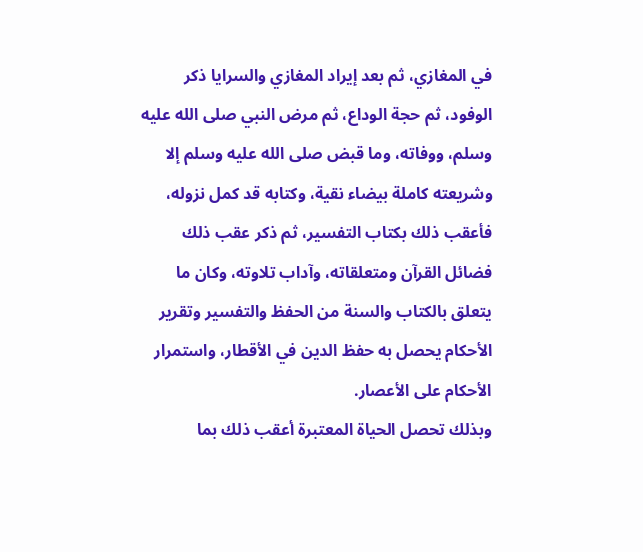في المغازي، ثم بعد إيراد المغازي والسرايا ذكر الوفود، ثم حجة الوداع، ثم مرض النبي صلى الله عليه وسلم، ووفاته، وما قبض صلى الله عليه وسلم إلا وشريعته كاملة بيضاء نقية، وكتابه قد كمل نزوله، فأعقب ذلك بكتاب التفسير، ثم ذكر عقب ذلك فضائل القرآن ومتعلقاته، وآداب تلاوته، وكان ما يتعلق بالكتاب والسنة من الحفظ والتفسير وتقرير الأحكام يحصل به حفظ الدين في الأقطار، واستمرار الأحكام على الأعصار.
وبذلك تحصل الحياة المعتبرة أعقب ذلك بما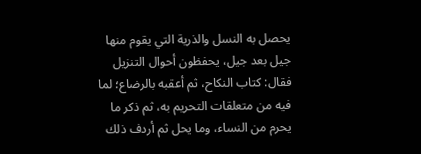يحصل به النسل والذرية التي يقوم منها جيل بعد جيل، يحفظون أحوال التنزيل فقال: كتاب النكاح، ثم أعقبه بالرضاع؛ لما فيه من متعلقات التحريم به، ثم ذكر ما يحرم من النساء، وما يحل ثم أردف ذلك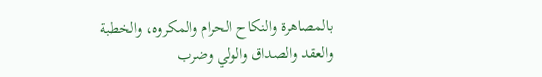بالمصاهرة والنكاح الحرام والمكروه، والخطبة والعقد والصداق والولي وضرب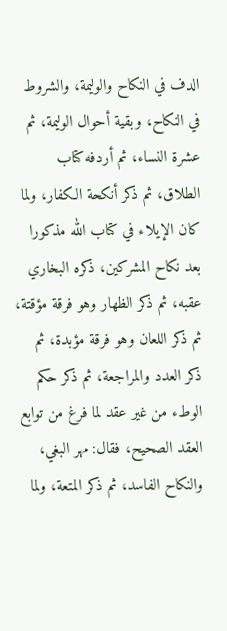الدف في النكاح والوليمة، والشروط في النكاح، وبقية أحوال الوليمة، ثم عشرة النساء، ثم أردفه كتاب الطلاق، ثم ذكر أنكحة الكفار، ولما كان الإيلاء في كتاب الله مذكورا بعد نكاح المشركين، ذكره البخاري عقبه، ثم ذكر الظهار وهو فرقة مؤقتة، ثم ذكر اللعان وهو فرقة مؤبدة، ثم ذكر العدد والمراجعة، ثم ذكر حكم الوطء من غير عقد لما فرغ من توابع العقد الصحيح، فقال: مهر البغي، والنكاح الفاسد، ثم ذكر المتعة، ولما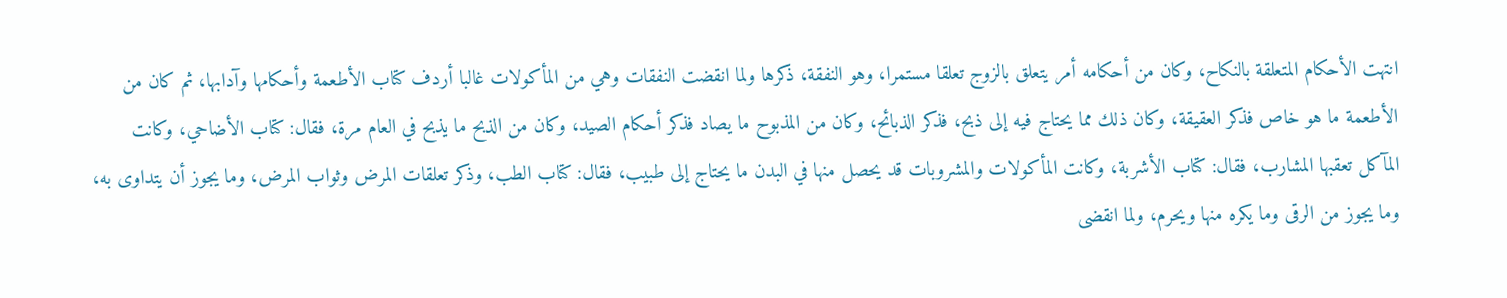انتهت الأحكام المتعلقة بالنكاح، وكان من أحكامه أمر يتعلق بالزوج تعلقا مستمرا، وهو النفقة، ذكرها ولما انقضت النفقات وهي من المأكولات غالبا أردف كتاب الأطعمة وأحكامها وآدابها، ثم كان من الأطعمة ما هو خاص فذكر العقيقة، وكان ذلك مما يحتاج فيه إلى ذبح، فذكر الذبائح، وكان من المذبوح ما يصاد فذكر أحكام الصيد، وكان من الذبح ما يذبح في العام مرة، فقال: كتاب الأضاحي، وكانت المآكل تعقبها المشارب، فقال: كتاب الأشربة، وكانت المأكولات والمشروبات قد يحصل منها في البدن ما يحتاج إلى طبيب، فقال: كتاب الطب، وذكر تعلقات المرض وثواب المرض، وما يجوز أن يتداوى به، وما يجوز من الرقى وما يكره منها ويحرم، ولما انقضى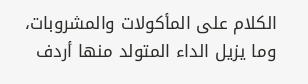الكلام على المأكولات والمشروبات، وما يزيل الداء المتولد منها أردف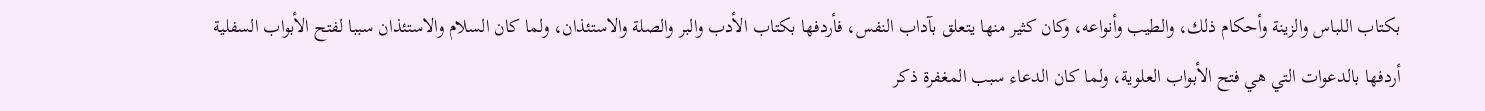بكتاب اللباس والزينة وأحكام ذلك، والطيب وأنواعه، وكان كثير منها يتعلق بآداب النفس، فأردفها بكتاب الأدب والبر والصلة والاستئذان، ولما كان السلام والاستئذان سببا لفتح الأبواب السفلية أردفها بالدعوات التي هي فتح الأبواب العلوية، ولما كان الدعاء سبب المغفرة ذكر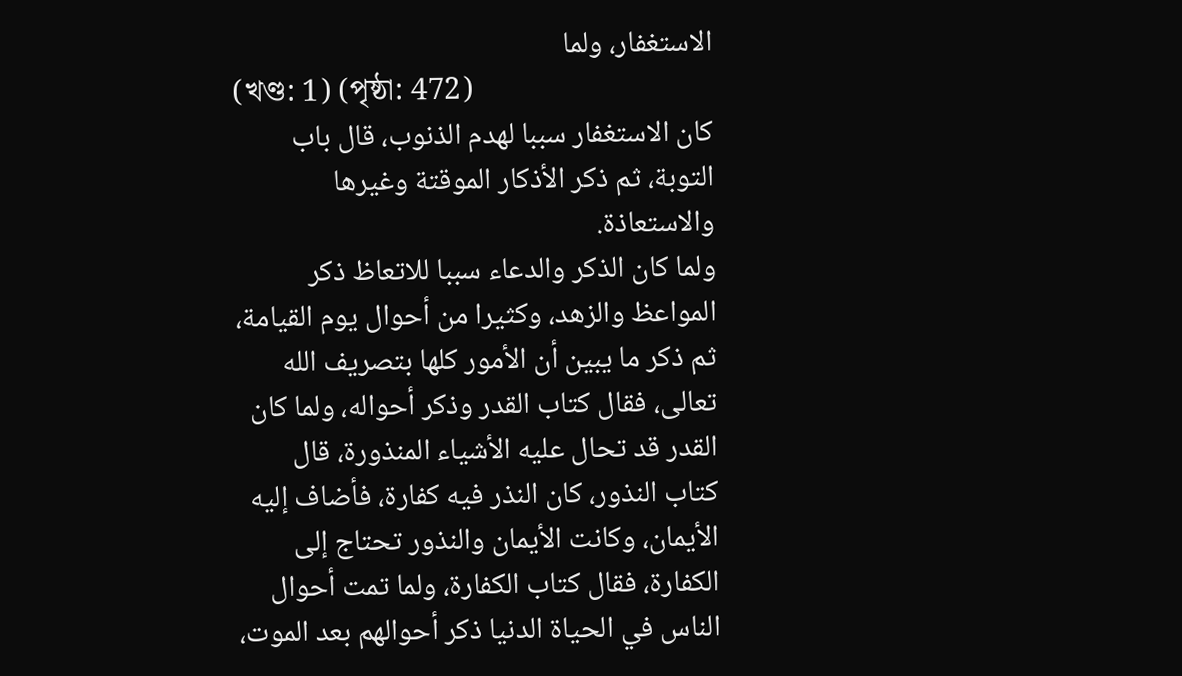الاستغفار، ولما
(খণ্ড: 1) (পৃষ্ঠা: 472)
كان الاستغفار سببا لهدم الذنوب، قال باب التوبة، ثم ذكر الأذكار الموقتة وغيرها والاستعاذة.
ولما كان الذكر والدعاء سببا للاتعاظ ذكر المواعظ والزهد، وكثيرا من أحوال يوم القيامة، ثم ذكر ما يبين أن الأمور كلها بتصريف الله تعالى، فقال كتاب القدر وذكر أحواله، ولما كان القدر قد تحال عليه الأشياء المنذورة، قال كتاب النذور، كان النذر فيه كفارة، فأضاف إليه الأيمان، وكانت الأيمان والنذور تحتاج إلى الكفارة، فقال كتاب الكفارة، ولما تمت أحوال الناس في الحياة الدنيا ذكر أحوالهم بعد الموت،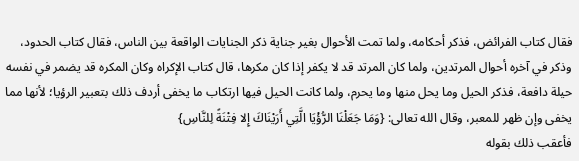فقال كتاب الفرائض، فذكر أحكامه، ولما تمت الأحوال بغير جناية ذكر الجنايات الواقعة بين الناس، فقال كتاب الحدود، وذكر في آخره أحوال المرتدين، ولما كان المرتد قد لا يكفر إذا كان مكرها، قال كتاب الإكراه وكان المكره قد يضمر في نفسه حيلة دافعة، فذكر الحيل وما يحل منها وما يحرم، ولما كانت الحيل فيها ارتكاب ما يخفى أردف ذلك بتعبير الرؤيا؛ لأنها مما يخفى وإن ظهر للمعبر، وقال الله تعالى: {وَمَا جَعَلْنَا الرُّؤْيَا الَّتِي أَرَيْنَاكَ إِلا فِتْنَةً لِلنَّاسِ}
فأعقب ذلك بقوله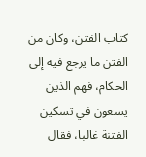كتاب الفتن، وكان من الفتن ما يرجع فيه إلى الحكام، فهم الذين يسعون في تسكين الفتنة غالبا، فقال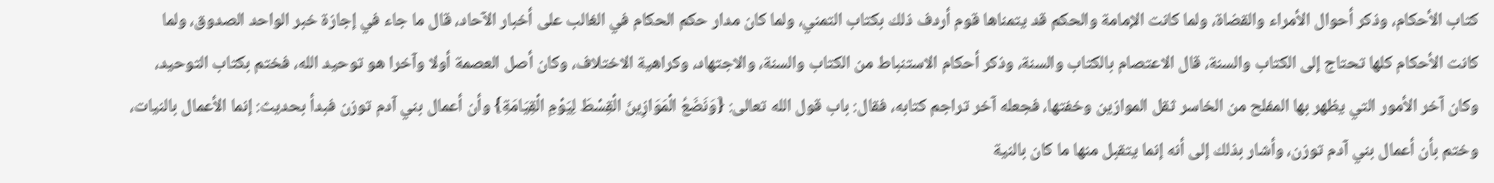كتاب الأحكام، وذكر أحوال الأمراء والقضاة، ولما كانت الإمامة والحكم قد يتمناها قوم أردف ذلك بكتاب التمني، ولما كان مدار حكم الحكام في الغالب على أخبار الآحاد، قال ما جاء في إجازة خبر الواحد الصدوق، ولما كانت الأحكام كلها تحتاج إلى الكتاب والسنة، قال الاعتصام بالكتاب والسنة، وذكر أحكام الاستنباط من الكتاب والسنة، والاجتهاد، وكراهية الاختلاف، وكان أصل العصمة أولا وآخرا هو توحيد الله، فختم بكتاب التوحيد، وكان آخر الأمور التي يظهر بها المفلح من الخاسر ثقل الموازين وخفتها، فجعله آخر تراجم كتابه، فقال: باب قول الله تعالى: {وَنَضَعُ الْمَوَازِينَ الْقِسْطَ لِيَوْمِ الْقِيَامَةِ} وأن أعمال بني آدم توزن فبدأ بحديث: إنما الأعمال بالنيات، وختم بأن أعمال بني آدم توزن، وأشار بذلك إلى أنه إنما يتقبل منها ما كان بالنية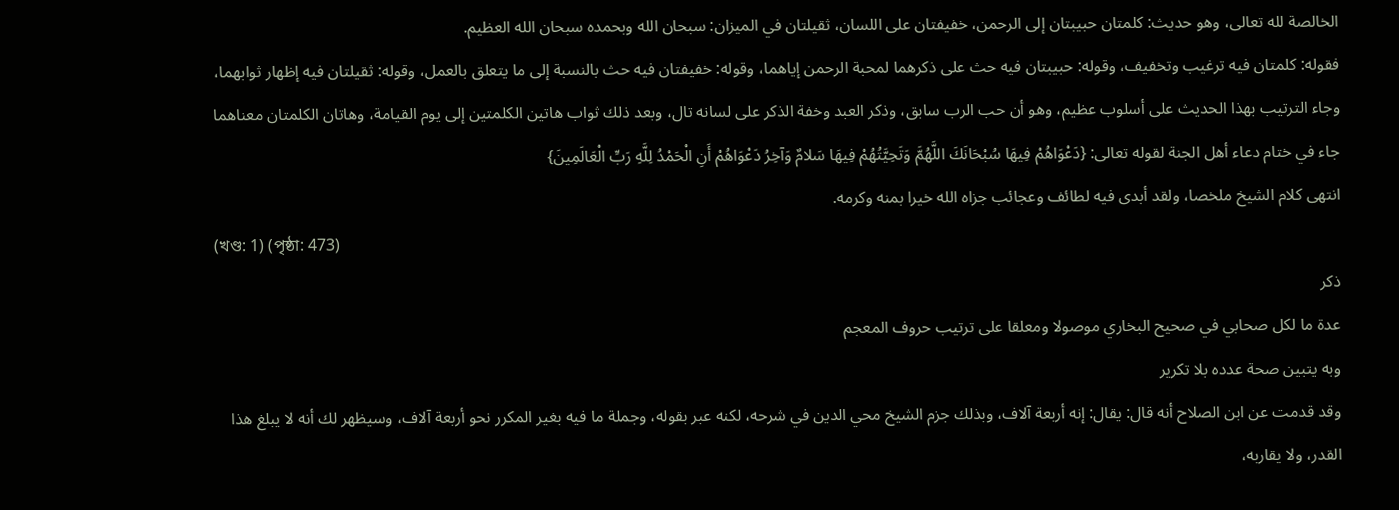الخالصة لله تعالى، وهو حديث: كلمتان حبيبتان إلى الرحمن، خفيفتان على اللسان، ثقيلتان في الميزان: سبحان الله وبحمده سبحان الله العظيم.
فقوله: كلمتان فيه ترغيب وتخفيف، وقوله: حبيبتان فيه حث على ذكرهما لمحبة الرحمن إياهما، وقوله: خفيفتان فيه حث بالنسبة إلى ما يتعلق بالعمل، وقوله: ثقيلتان فيه إظهار ثوابهما، وجاء الترتيب بهذا الحديث على أسلوب عظيم، وهو أن حب الرب سابق، وذكر العبد وخفة الذكر على لسانه تال، وبعد ذلك ثواب هاتين الكلمتين إلى يوم القيامة، وهاتان الكلمتان معناهما جاء في ختام دعاء أهل الجنة لقوله تعالى: {دَعْوَاهُمْ فِيهَا سُبْحَانَكَ اللَّهُمَّ وَتَحِيَّتُهُمْ فِيهَا سَلامٌ وَآخِرُ دَعْوَاهُمْ أَنِ الْحَمْدُ لِلَّهِ رَبِّ الْعَالَمِينَ}
انتهى كلام الشيخ ملخصا، ولقد أبدى فيه لطائف وعجائب جزاه الله خيرا بمنه وكرمه.
(খণ্ড: 1) (পৃষ্ঠা: 473)
ذكر
عدة ما لكل صحابي في صحيح البخاري موصولا ومعلقا على ترتيب حروف المعجم
وبه يتبين صحة عدده بلا تكرير
وقد قدمت عن ابن الصلاح أنه قال: يقال: إنه أربعة آلاف، وبذلك جزم الشيخ محي الدين في شرحه، لكنه عبر بقوله، وجملة ما فيه بغير المكرر نحو أربعة آلاف، وسيظهر لك أنه لا يبلغ هذا القدر، ولا يقاربه،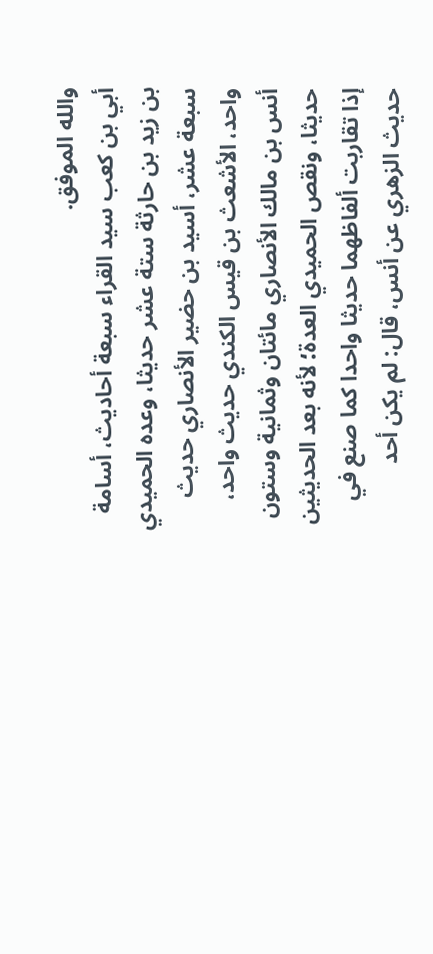والله الموفق.
أبي بن كعب سيد القراء سبعة أحاديث، أسامة بن زيد بن حارثة ستة عشر حديثا، وعده الحميدي سبعة عشر، أسيد بن حضير الأنصاري حديث واحد، الأشعث بن قيس الكندي حديث واحد، أنس بن مالك الأنصاري مائتان وثمانية وستون حديثا، ونقص الحميدي العدة؛ لأنه بعد الحديثين إذا تقاربت ألفاظهما حديثا واحدا كما صنع في حديث الزهري عن أنس، قال: لم يكن أحد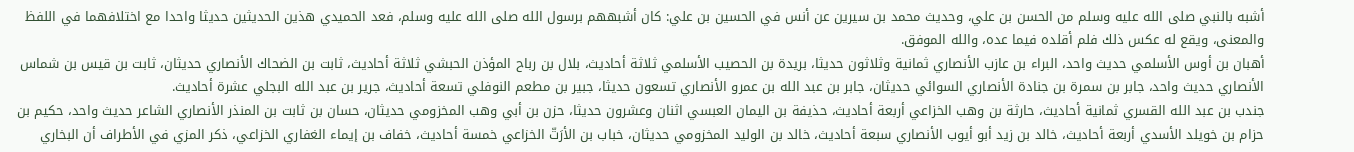أشبه بالنبي صلى الله عليه وسلم من الحسن بن علي، وحديث محمد بن سيرين عن أنس في الحسين بن علي: كان أشبههم برسول الله صلى الله عليه وسلم، فعد الحميدي هذين الحديثين حديثا واحدا مع اختلافهما في اللفظ والمعنى، ويقع له عكس ذلك فلم أقلده فيما عده، والله الموفق.
أهبان بن أوس الأسلمي حديث واحد، البراء بن عازب الأنصاري ثمانية وثلاثون حديثا، بريدة بن الحصيب الأسلمي ثلاثة أحاديث، بلال بن رباح المؤذن الحبشي ثلاثة أحاديث، ثابت بن الضحاك الأنصاري حديثان، ثابت بن قيس بن شماس الأنصاري حديث واحد، جابر بن سمرة بن جنادة الأنصاري السوائي حديثان، جابر بن عبد الله بن عمرو الأنصاري تسعون حديثا، جبير بن مطعم النوفلي تسعة أحاديث، جرير بن عبد الله البجلي عشرة أحاديث.
جندب بن عبد الله القسري ثمانية أحاديث، حارثة بن وهب الخزاعي أربعة أحاديث، حذيفة بن اليمان العبسي اثنان وعشرون حديثا، حزن بن أبي وهب المخزومي حديثان، حسان بن ثابت بن المنذر الأنصاري الشاعر حديث واحد، حكيم بن حزام بن خويلد الأسدي أربعة أحاديث، خالد بن زيد أبو أيوب الأنصاري سبعة أحاديث، خالد بن الوليد المخزومي حديثان، خباب بن الأرَتّ الخزاعي خمسة أحاديث، خفاف بن إيماء الغفاري الخزاعي، ذكر المزي في الأطراف أن البخاري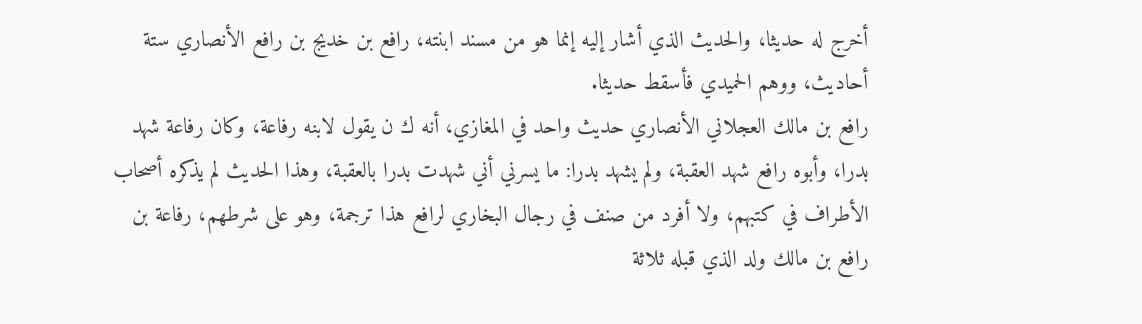أخرج له حديثا، والحديث الذي أشار إليه إنما هو من مسند ابنته، رافع بن خديج بن رافع الأنصاري ستة أحاديث، ووهم الحميدي فأسقط حديثا.
رافع بن مالك العجلاني الأنصاري حديث واحد في المغازي، أنه ك ن يقول لابنه رفاعة، وكان رفاعة شهد بدرا، وأبوه رافع شهد العقبة، ولم يشهد بدرا: ما يسرني أني شهدت بدرا بالعقبة، وهذا الحديث لم يذكره أصحاب الأطراف في كتبهم، ولا أفرد من صنف في رجال البخاري لرافع هذا ترجمة، وهو على شرطهم، رفاعة بن رافع بن مالك ولد الذي قبله ثلاثة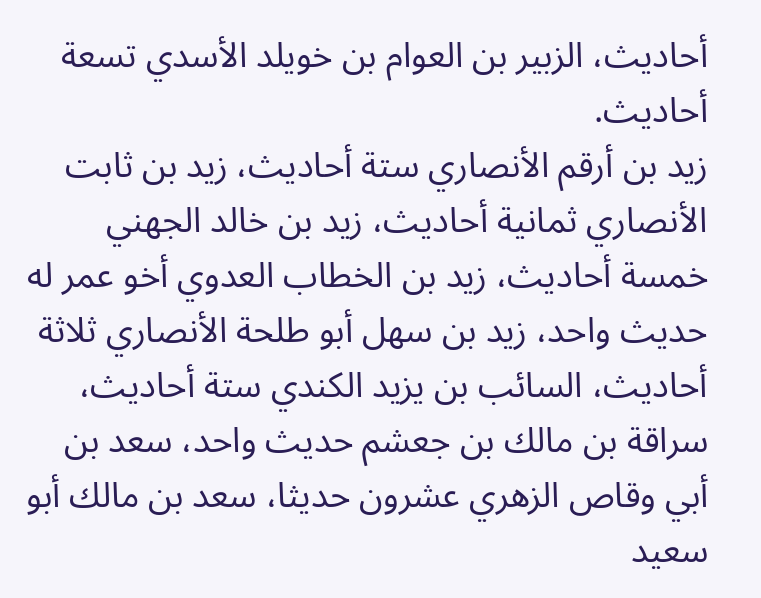أحاديث، الزبير بن العوام بن خويلد الأسدي تسعة أحاديث.
زيد بن أرقم الأنصاري ستة أحاديث، زيد بن ثابت الأنصاري ثمانية أحاديث، زيد بن خالد الجهني خمسة أحاديث، زيد بن الخطاب العدوي أخو عمر له حديث واحد، زيد بن سهل أبو طلحة الأنصاري ثلاثة أحاديث، السائب بن يزيد الكندي ستة أحاديث، سراقة بن مالك بن جعشم حديث واحد، سعد بن أبي وقاص الزهري عشرون حديثا، سعد بن مالك أبو سعيد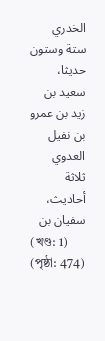الخدري ستة وستون حديثا، سعيد بن زيد بن عمرو بن نفيل العدوي ثلاثة أحاديث، سفيان بن
(খণ্ড: 1) (পৃষ্ঠা: 474)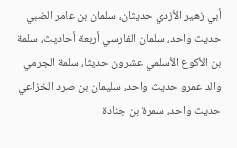أبي زهير الأزدي حديثان، سلمان بن عامر الضبي حديث واحد، سلمان الفارسي أربعة أحاديث، سلمة بن الأكوع الأسلمي عشرون حديثا، سلمة الجرمي والد عمرو حديث واحد، سليمان بن صرد الخزاعي حديث واحد، سمرة بن جنادة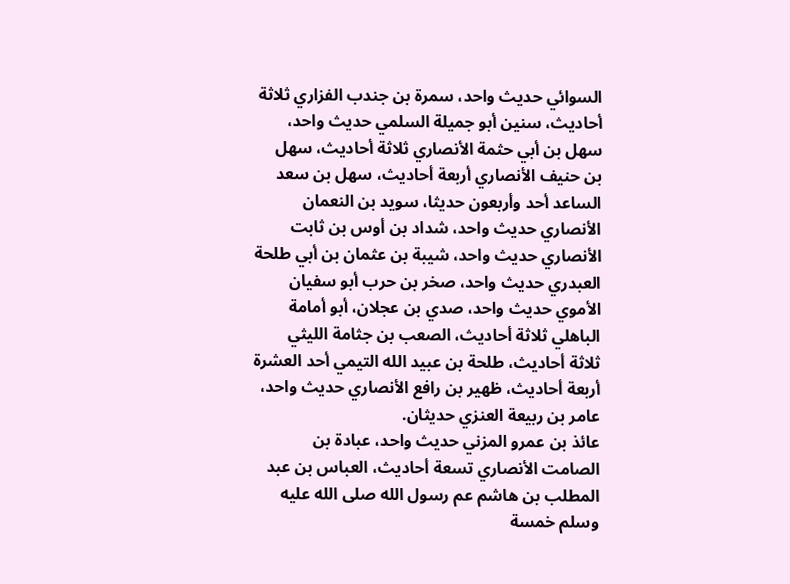السوائي حديث واحد، سمرة بن جندب الفزاري ثلاثة أحاديث، سنين أبو جميلة السلمي حديث واحد، سهل بن أبي حثمة الأنصاري ثلاثة أحاديث، سهل بن حنيف الأنصاري أربعة أحاديث، سهل بن سعد الساعد أحد وأربعون حديثا، سويد بن النعمان الأنصاري حديث واحد، شداد بن أوس بن ثابت الأنصاري حديث واحد، شيبة بن عثمان بن أبي طلحة العبدري حديث واحد، صخر بن حرب أبو سفيان الأموي حديث واحد، صدي بن عجلان، أبو أمامة الباهلي ثلاثة أحاديث، الصعب بن جثامة الليثي ثلاثة أحاديث، طلحة بن عبيد الله التيمي أحد العشرة أربعة أحاديث، ظهير بن رافع الأنصاري حديث واحد، عامر بن ربيعة العنزي حديثان.
عائذ بن عمرو المزني حديث واحد، عبادة بن الصامت الأنصاري تسعة أحاديث، العباس بن عبد المطلب بن هاشم عم رسول الله صلى الله عليه وسلم خمسة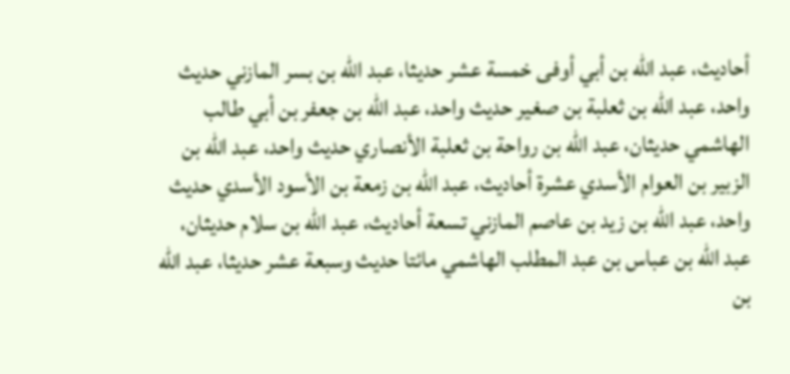أحاديث، عبد الله بن أبي أوفى خمسة عشر حديثا، عبد الله بن بسر المازني حديث واحد، عبد الله بن ثعلبة بن صغير حديث واحد، عبد الله بن جعفر بن أبي طالب الهاشمي حديثان، عبد الله بن رواحة بن ثعلبة الأنصاري حديث واحد، عبد الله بن الزبير بن العوام الأسدي عشرة أحاديث، عبد الله بن زمعة بن الأسود الأسدي حديث واحد، عبد الله بن زيد بن عاصم المازني تسعة أحاديث، عبد الله بن سلام حديثان، عبد الله بن عباس بن عبد المطلب الهاشمي مائتا حديث وسبعة عشر حديثا، عبد الله بن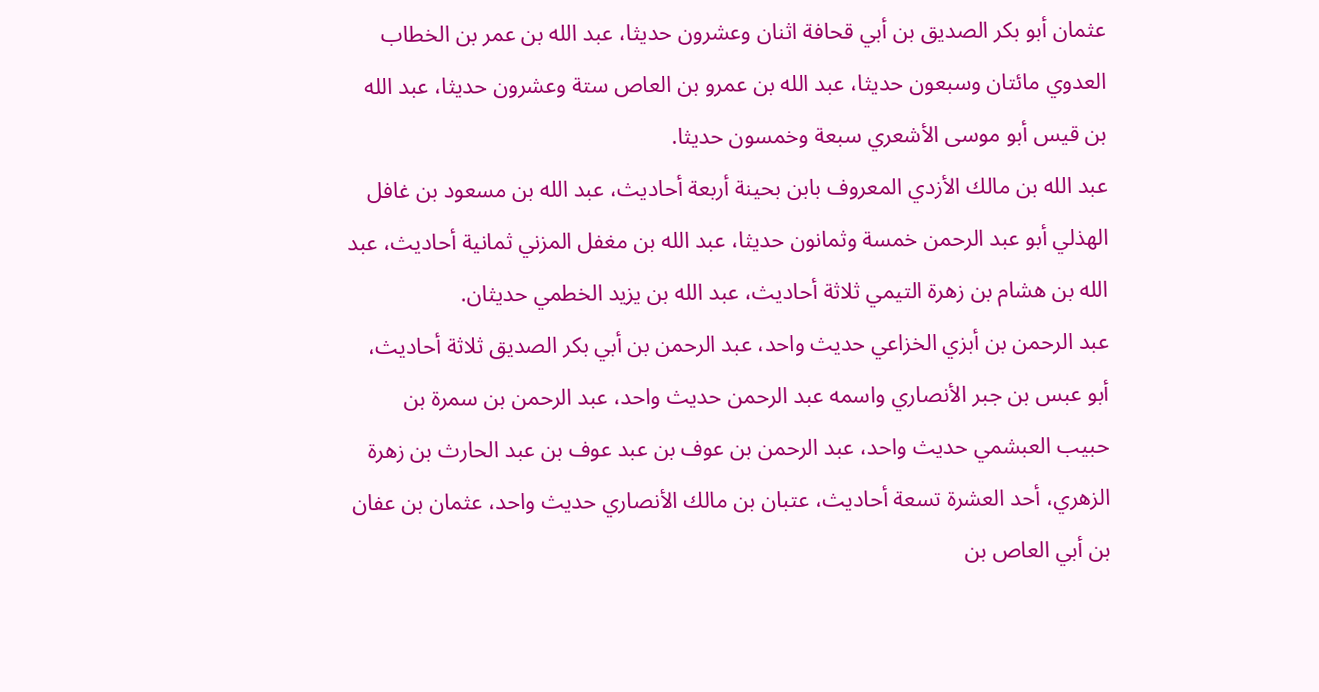عثمان أبو بكر الصديق بن أبي قحافة اثنان وعشرون حديثا، عبد الله بن عمر بن الخطاب العدوي مائتان وسبعون حديثا، عبد الله بن عمرو بن العاص ستة وعشرون حديثا، عبد الله بن قيس أبو موسى الأشعري سبعة وخمسون حديثا.
عبد الله بن مالك الأزدي المعروف بابن بحينة أربعة أحاديث، عبد الله بن مسعود بن غافل الهذلي أبو عبد الرحمن خمسة وثمانون حديثا، عبد الله بن مغفل المزني ثمانية أحاديث، عبد الله بن هشام بن زهرة التيمي ثلاثة أحاديث، عبد الله بن يزيد الخطمي حديثان.
عبد الرحمن بن أبزي الخزاعي حديث واحد، عبد الرحمن بن أبي بكر الصديق ثلاثة أحاديث، أبو عبس بن جبر الأنصاري واسمه عبد الرحمن حديث واحد، عبد الرحمن بن سمرة بن حبيب العبشمي حديث واحد، عبد الرحمن بن عوف بن عبد عوف بن عبد الحارث بن زهرة الزهري، أحد العشرة تسعة أحاديث، عتبان بن مالك الأنصاري حديث واحد، عثمان بن عفان بن أبي العاص بن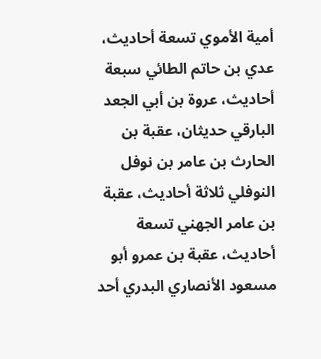أمية الأموي تسعة أحاديث، عدي بن حاتم الطائي سبعة أحاديث، عروة بن أبي الجعد البارقي حديثان، عقبة بن الحارث بن عامر بن نوفل النوفلي ثلاثة أحاديث، عقبة بن عامر الجهني تسعة أحاديث، عقبة بن عمرو أبو مسعود الأنصاري البدري أحد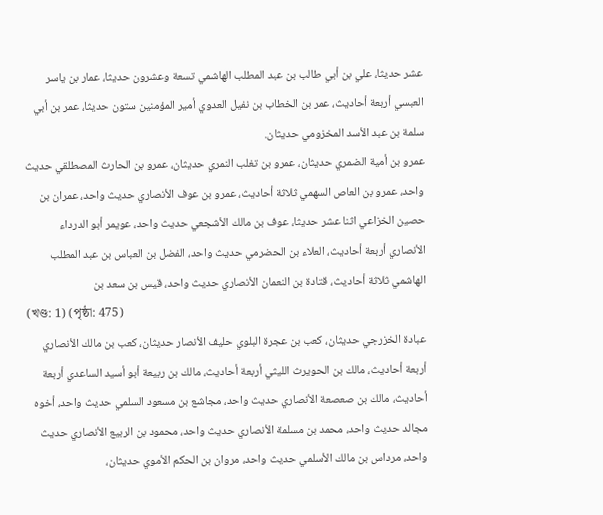عشر حديثا، علي بن أبي طالب بن عبد المطلب الهاشمي تسعة وعشرون حديثا، عمار بن ياسر العبسي أربعة أحاديث، عمر بن الخطاب بن نفيل العدوي أمير المؤمنين ستون حديثا، عمر بن أبي سلمة بن عبد الأسد المخزومي حديثان.
عمرو بن أمية الضمري حديثان، عمرو بن تغلب النمري حديثان، عمرو بن الحارث المصطلقي حديث واحد، عمرو بن العاص السهمي ثلاثة أحاديث، عمرو بن عوف الأنصاري حديث واحد، عمران بن حصين الخزاعي اثنا عشر حديثا، عوف بن مالك الأشجعي حديث واحد، عويمر أبو الدرداء الأنصاري أربعة أحاديث، العلاء بن الحضرمي حديث واحد، الفضل بن العباس بن عبد المطلب الهاشمي ثلاثة أحاديث، قتادة بن النعمان الأنصاري حديث واحد، قيس بن سعد بن
(খণ্ড: 1) (পৃষ্ঠা: 475)
عبادة الخزرجي حديثان، كعب بن عجرة البلوي حليف الأنصار حديثان، كعب بن مالك الأنصاري أربعة أحاديث، مالك بن الحويرث الليثي أربعة أحاديث، مالك بن ربيعة أبو أسيد الساعدي أربعة أحاديث، مالك بن صعصعة الأنصاري حديث واحد، مجاشع بن مسعود السلمي حديث واحد، أخوه مجالد حديث واحد، محمد بن مسلمة الأنصاري حديث واحد، محمود بن الربيع الأنصاري حديث واحد، مرداس بن مالك الأسلمي حديث واحد، مروان بن الحكم الأموي حديثان،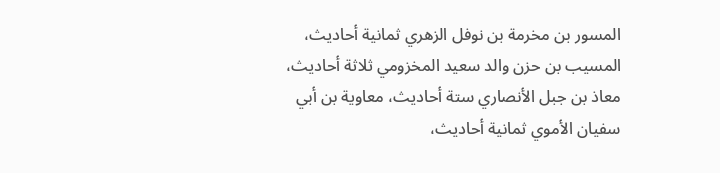المسور بن مخرمة بن نوفل الزهري ثمانية أحاديث، المسيب بن حزن والد سعيد المخزومي ثلاثة أحاديث، معاذ بن جبل الأنصاري ستة أحاديث، معاوية بن أبي سفيان الأموي ثمانية أحاديث،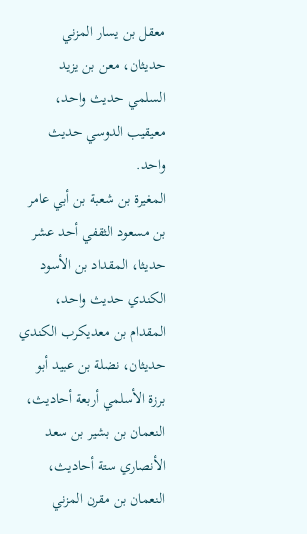معقل بن يسار المزني حديثان، معن بن يزيد السلمي حديث واحد، معيقيب الدوسي حديث واحد.
المغيرة بن شعبة بن أبي عامر بن مسعود الثقفي أحد عشر حديثا، المقداد بن الأسود الكندي حديث واحد، المقدام بن معديكرب الكندي حديثان، نضلة بن عبيد أبو برزة الأسلمي أربعة أحاديث، النعمان بن بشير بن سعد الأنصاري ستة أحاديث، النعمان بن مقرن المزني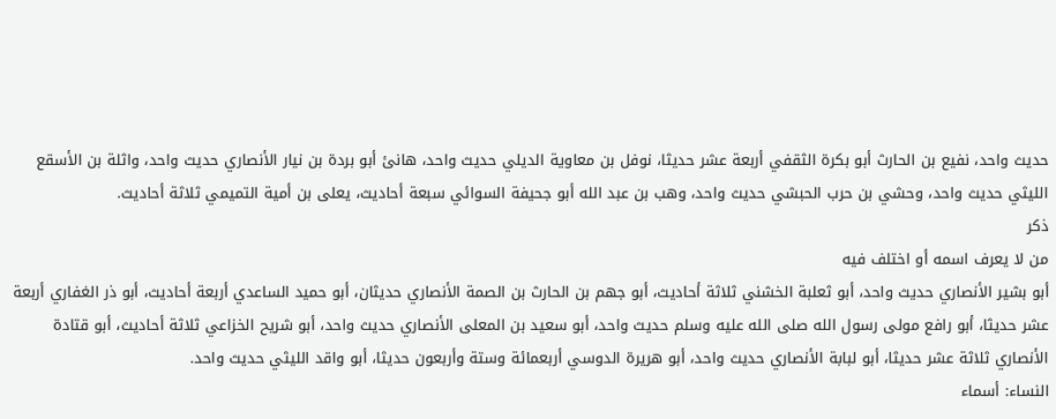حديث واحد، نفيع بن الحارث أبو بكرة الثقفي أربعة عشر حديثا، نوفل بن معاوية الديلي حديث واحد، هانئ أبو بردة بن نيار الأنصاري حديث واحد، واثلة بن الأسقع الليثي حديث واحد، وحشي بن حرب الحبشي حديث واحد، وهب بن عبد الله أبو جحيفة السوائي سبعة أحاديث، يعلى بن أمية التميمي ثلاثة أحاديث.
ذكر
من لا يعرف اسمه أو اختلف فيه
أبو بشير الأنصاري حديث واحد، أبو ثعلبة الخشني ثلاثة أحاديث، أبو جهم بن الحارث بن الصمة الأنصاري حديثان، أبو حميد الساعدي أربعة أحاديث، أبو ذر الغفاري أربعة عشر حديثا، أبو رافع مولى رسول الله صلى الله عليه وسلم حديث واحد، أبو سعيد بن المعلى الأنصاري حديث واحد، أبو شريح الخزاعي ثلاثة أحاديث، أبو قتادة الأنصاري ثلاثة عشر حديثا، أبو لبابة الأنصاري حديث واحد، أبو هريرة الدوسي أربعمائة وستة وأربعون حديثا، أبو واقد الليثي حديث واحد.
النساء: أسماء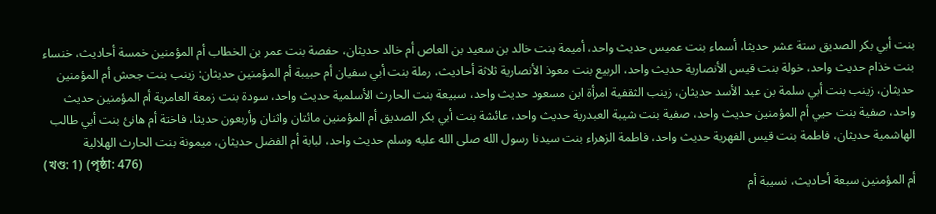بنت أبي بكر الصديق ستة عشر حديثا، أسماء بنت عميس حديث واحد، أميمة بنت خالد بن سعيد بن العاص أم خالد حديثان، حفصة بنت عمر بن الخطاب أم المؤمنين خمسة أحاديث، خنساء بنت خذام حديث واحد، خولة بنت قيس الأنصارية حديث واحد، الربيع بنت معوذ الأنصارية ثلاثة أحاديث، رملة بنت أبي سفيان أم حبيبة أم المؤمنين حديثان: زينب بنت جحش أم المؤمنين حديثان، زينب بنت أبي سلمة بن عبد الأسد حديثان، زينب الثقفية امرأة ابن مسعود حديث واحد، سبيعة بنت الحارث الأسلمية حديث واحد، سودة بنت زمعة العامرية أم المؤمنين حديث واحد، صفية بنت حيي أم المؤمنين حديث واحد، صفية بنت شيبة العبدرية حديث واحد، عائشة بنت أبي بكر الصديق أم المؤمنين مائتان واثنان وأربعون حديثا، فاختة أم هانئ بنت أبي طالب الهاشمية حديثان، فاطمة بنت قيس الفهرية حديث واحد، فاطمة الزهراء بنت سيدنا رسول الله صلى الله عليه وسلم حديث واحد، لبابة أم الفضل حديثان، ميمونة بنت الحارث الهلالية
(খণ্ড: 1) (পৃষ্ঠা: 476)
أم المؤمنين سبعة أحاديث، نسيبة أم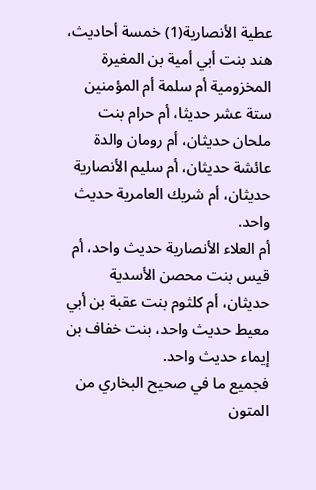عطية الأنصارية(1) خمسة أحاديث، هند بنت أبي أمية بن المغيرة المخزومية أم سلمة أم المؤمنين ستة عشر حديثا، أم حرام بنت ملحان حديثان، أم رومان والدة عائشة حديثان، أم سليم الأنصارية حديثان، أم شريك العامرية حديث واحد.
أم العلاء الأنصارية حديث واحد، أم قيس بنت محصن الأسدية حديثان، أم كلثوم بنت عقبة بن أبي معيط حديث واحد، بنت خفاف بن إيماء حديث واحد.
فجميع ما في صحيح البخاري من المتون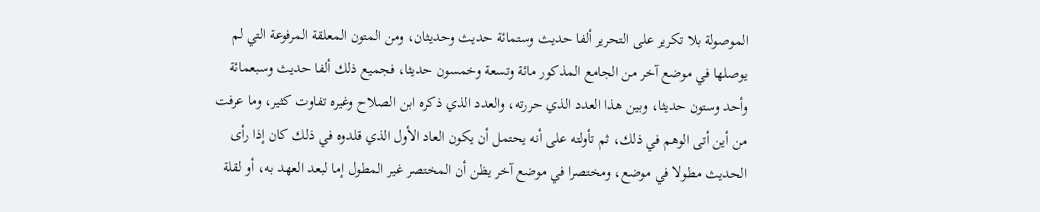الموصولة بلا تكرير على التحرير ألفا حديث وستمائة حديث وحديثان، ومن المتون المعلقة المرفوعة التي لم يوصلها في موضع آخر من الجامع المذكور مائة وتسعة وخمسون حديثا، فجميع ذلك ألفا حديث وسبعمائة وأحد وستون حديثا، وبين هذا العدد الذي حررته، والعدد الذي ذكره ابن الصلاح وغيره تفاوت كثير، وما عرفت من أين أتى الوهم في ذلك، ثم تأولته على أنه يحتمل أن يكون العاد الأول الذي قلدوه في ذلك كان إذا رأى الحديث مطولا في موضع، ومختصرا في موضع آخر يظن أن المختصر غير المطول إما لبعد العهد به، أو لقلة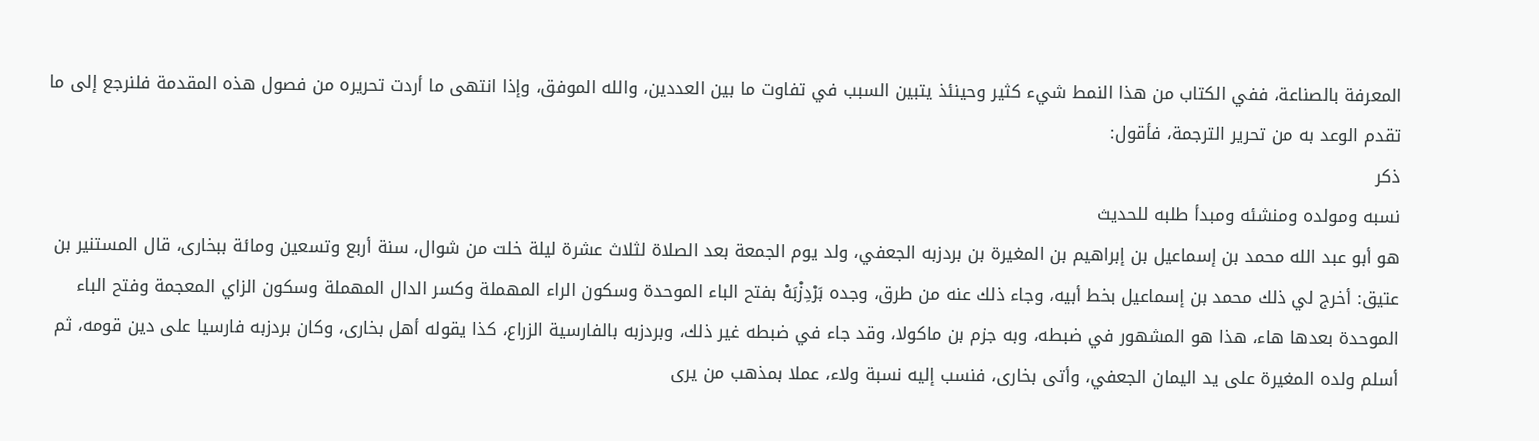المعرفة بالصناعة، ففي الكتاب من هذا النمط شيء كثير وحينئذ يتبين السبب في تفاوت ما بين العددين، والله الموفق، وإذا انتهى ما أردت تحريره من فصول هذه المقدمة فلنرجع إلى ما تقدم الوعد به من تحرير الترجمة، فأقول:
ذكر
نسبه ومولده ومنشئه ومبدأ طلبه للحديث
هو أبو عبد الله محمد بن إسماعيل بن إبراهيم بن المغيرة بن بردزبه الجعفي، ولد يوم الجمعة بعد الصلاة لثلاث عشرة ليلة خلت من شوال، سنة أربع وتسعين ومائة ببخارى، قال المستنير بن عتيق: أخرج لي ذلك محمد بن إسماعيل بخط أبيه، وجاء ذلك عنه من طرق، وجده بَرْدِزْبَهْ بفتح الباء الموحدة وسكون الراء المهملة وكسر الدال المهملة وسكون الزاي المعجمة وفتح الباء الموحدة بعدها هاء، هذا هو المشهور في ضبطه، وبه جزم بن ماكولا، وقد جاء في ضبطه غير ذلك، وبردزبه بالفارسية الزراع، كذا يقوله أهل بخارى، وكان بردزبه فارسيا على دين قومه، ثم أسلم ولده المغيرة على يد اليمان الجعفي، وأتى بخارى، فنسب إليه نسبة ولاء، عملا بمذهب من يرى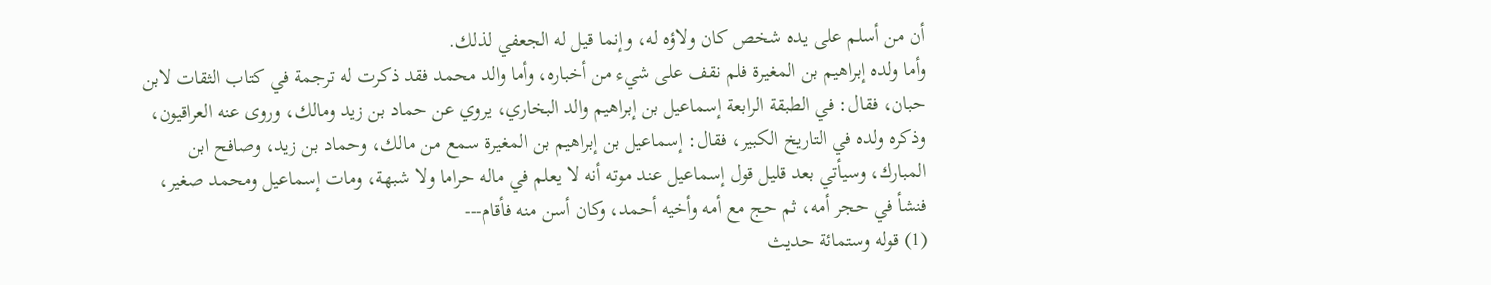أن من أسلم على يده شخص كان ولاؤه له، وإنما قيل له الجعفي لذلك.
وأما ولده إبراهيم بن المغيرة فلم نقف على شيء من أخباره، وأما والد محمد فقد ذكرت له ترجمة في كتاب الثقات لابن حبان، فقال: في الطبقة الرابعة إسماعيل بن إبراهيم والد البخاري، يروي عن حماد بن زيد ومالك، وروى عنه العراقيون، وذكره ولده في التاريخ الكبير، فقال: إسماعيل بن إبراهيم بن المغيرة سمع من مالك، وحماد بن زيد، وصافح ابن المبارك، وسيأتي بعد قليل قول إسماعيل عند موته أنه لا يعلم في ماله حراما ولا شبهة، ومات إسماعيل ومحمد صغير، فنشأ في حجر أمه، ثم حج مع أمه وأخيه أحمد، وكان أسن منه فأقام---
(1) قوله وستمائة حديث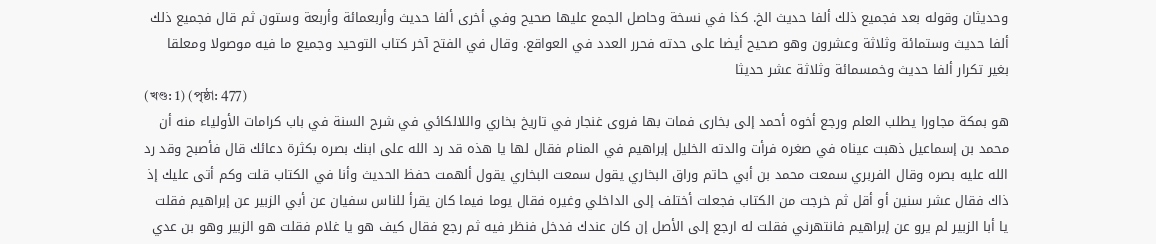وحديثان وقوله بعد فجميع ذلك ألفا حديث الخ. كذا في نسخة وحاصل الجمع عليها صحيح وفي أخرى ألفا حديث وأربعمائة وأربعة وستون ثم قال فجميع ذلك ألفا حديث وستمائة وثلاثة وعشرون وهو صحيح أيضا على حدته فحرر العدد في العواقع. وقال في الفتح آخر كتاب التوحيد وجميع ما فيه موصولا ومعلقا بغير تكرار ألفا حديث وخمسمائة وثلاثة عشر حديثا
(খণ্ড: 1) (পৃষ্ঠা: 477)
هو بمكة مجاورا يطلب العلم ورجع أخوه أحمد إلى بخارى فمات بها فروى غنجار في تاريخ بخاري واللالكائي في شرح السنة في باب كرامات الأولياء منه أن محمد بن إسماعيل ذهبت عيناه في صغره فرأت والدته الخليل إبراهيم في المنام فقال لها يا هذه قد رد الله على ابنك بصره بكثرة دعائك قال فأصبح وقد رد الله عليه بصره وقال الفربري سمعت محمد بن أبي حاتم وراق البخاري يقول سمعت البخاري يقول ألهمت حفظ الحديث وأنا في الكتاب قلت وكم أتى عليك إذ ذاك فقال عشر سنين أو أقل ثم خرجت من الكتاب فجعلت أختلف إلى الداخلي وغيره فقال يوما فيما كان يقرأ للناس سفيان عن أبي الزبير عن إبراهيم فقلت يا أبا الزبير لم يرو عن إبراهيم فانتهرني فقلت له ارجع إلى الأصل إن كان عندك فدخل فنظر فيه ثم رجع فقال كيف هو يا غلام فقلت هو الزبير وهو بن عدي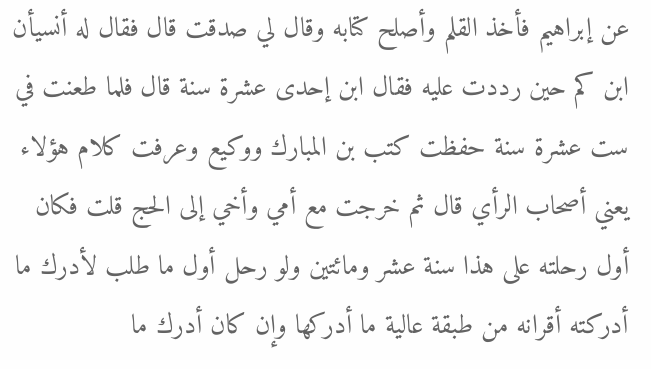عن إبراهيم فأخذ القلم وأصلح كتابه وقال لي صدقت قال فقال له أنسيأن ابن كم حين رددت عليه فقال ابن إحدى عشرة سنة قال فلما طعنت في ست عشرة سنة حفظت كتب بن المبارك ووكيع وعرفت كلام هؤلاء يعني أصحاب الرأي قال ثم خرجت مع أمي وأخي إلى الحج قلت فكان أول رحلته على هذا سنة عشر ومائتين ولو رحل أول ما طلب لأدرك ما أدركته أقرانه من طبقة عالية ما أدركها وإن كان أدرك ما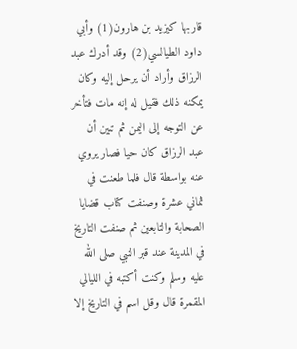قاربها كيزيد بن هارون(1) وأبي داود الطيالسي(2) وقد أدرك عبد الرزاق وأراد أن يرحل إليه وكان يمكنه ذلك فقيل له إنه مات فتأخر عن التوجه إلى اليمن ثم تبين أن عبد الرزاق كان حيا فصار يروي عنه بواسطة قال فلما طعنت في ثماني عشرة وصنفت كتاب قضايا الصحابة والتابعين ثم صنفت التاريخ في المدينة عند قبر النبي صلى الله عليه وسلم وكنت أكتبه في الليالي المقمرة قال وقل اسم في التاريخ إلا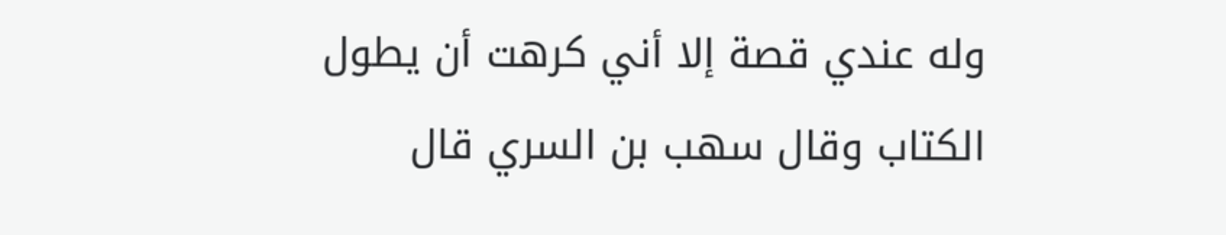وله عندي قصة إلا أني كرهت أن يطول الكتاب وقال سهب بن السري قال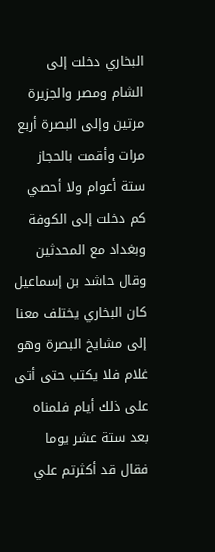البخاري دخلت إلى الشام ومصر والجزيرة مرتين وإلى البصرة أربع مرات وأقمت بالحجاز ستة أعوام ولا أحصي كم دخلت إلى الكوفة وبغداد مع المحدثين وقال حاشد بن إسماعيل كان البخاري يختلف معنا إلى مشايخ البصرة وهو غلام فلا يكتب حتى أتى على ذلك أيام فلمناه بعد ستة عشر يوما فقال قد أكثرتم علي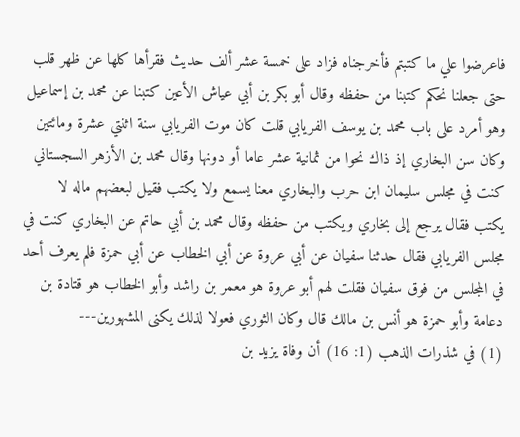فاعرضوا علي ما كتبتم فأخرجناه فزاد على خمسة عشر ألف حديث فقرأها كلها عن ظهر قلب حتى جعلنا نحكم كتبنا من حفظه وقال أبو بكر بن أبي عياش الأعين كتبنا عن محمد بن إسماعيل وهو أمرد على باب محمد بن يوسف الفريابي قلت كان موت الفريابي سنة اثنتي عشرة ومائتين وكان سن البخاري إذ ذاك نحوا من ثمانية عشر عاما أو دونها وقال محمد بن الأزهر السجستاني كنت في مجلس سليمان ابن حرب والبخاري معنا يسمع ولا يكتب فقيل لبعضهم ماله لا يكتب فقال يرجع إلى بخاري ويكتب من حفظه وقال محمد بن أبي حاتم عن البخاري كنت في مجلس الفريابي فقال حدثنا سفيان عن أبي عروة عن أبي الخطاب عن أبي حمزة فلم يعرف أحد في المجلس من فوق سفيان فقلت لهم أبو عروة هو معمر بن راشد وأبو الخطاب هو قتادة بن دعامة وأبو حمزة هو أنس بن مالك قال وكان الثوري فعولا لذلك يكنى المشهورين---
(1) في شذرات الذهب (1: 16) أن وفاة يزيد بن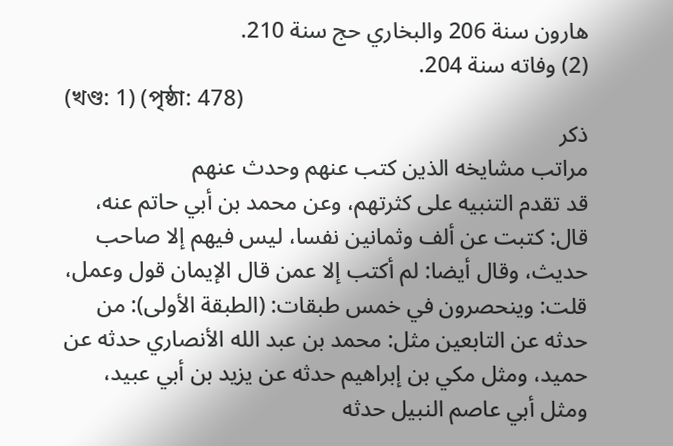هارون سنة 206 والبخاري حج سنة 210.
(2) وفاته سنة 204.
(খণ্ড: 1) (পৃষ্ঠা: 478)
ذكر
مراتب مشايخه الذين كتب عنهم وحدث عنهم
قد تقدم التنبيه على كثرتهم، وعن محمد بن أبي حاتم عنه، قال: كتبت عن ألف وثمانين نفسا، ليس فيهم إلا صاحب حديث، وقال أيضا: لم أكتب إلا عمن قال الإيمان قول وعمل، قلت: وينحصرون في خمس طبقات: (الطبقة الأولى): من حدثه عن التابعين مثل: محمد بن عبد الله الأنصاري حدثه عن حميد، ومثل مكي بن إبراهيم حدثه عن يزيد بن أبي عبيد، ومثل أبي عاصم النبيل حدثه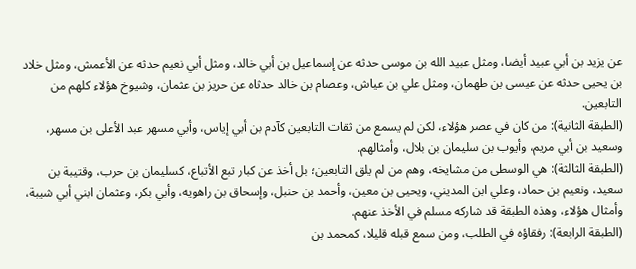عن يزيد بن أبي عبيد أيضا، ومثل عبيد الله بن موسى حدثه عن إسماعيل بن أبي خالد، ومثل أبي نعيم حدثه عن الأعمش، ومثل خلاد بن يحيى حدثه عن عيسى بن طهمان، ومثل علي بن عياش، وعصام بن خالد حدثاه عن حريز بن عثمان، وشيوخ هؤلاء كلهم من التابعين.
(الطبقة الثانية): من كان في عصر هؤلاء، لكن لم يسمع من ثقات التابعين كآدم بن أبي إياس، وأبي مسهر عبد الأعلى بن مسهر، وسعيد بن أبي مريم، وأيوب بن سليمان بن بلال، وأمثالهم.
(الطبقة الثالثة): هي الوسطى من مشايخه، وهم من لم يلق التابعين؛ بل أخذ عن كبار تبع الأتباع، كسليمان بن حرب، وقتيبة بن سعيد، ونعيم بن حماد، وعلي ابن المديني، ويحيى بن معين، وأحمد بن حنبل، وإسحاق بن راهويه، وأبي بكر، وعثمان ابني أبي شيبة، وأمثال هؤلاء، وهذه الطبقة قد شاركه مسلم في الأخذ عنهم.
(الطبقة الرابعة): رفقاؤه في الطلب، ومن سمع قبله قليلا، كمحمد بن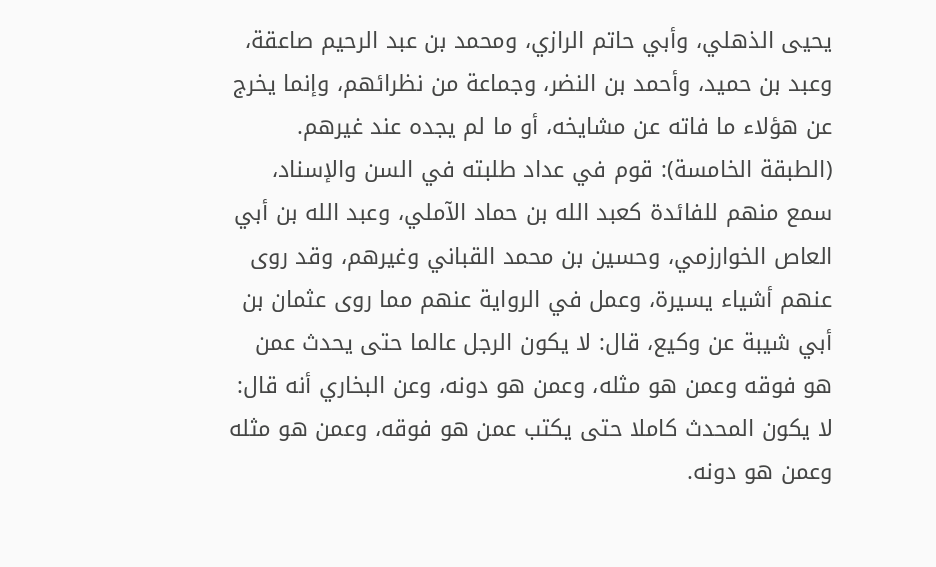يحيى الذهلي، وأبي حاتم الرازي، ومحمد بن عبد الرحيم صاعقة، وعبد بن حميد، وأحمد بن النضر، وجماعة من نظرائهم، وإنما يخرج عن هؤلاء ما فاته عن مشايخه، أو ما لم يجده عند غيرهم.
(الطبقة الخامسة): قوم في عداد طلبته في السن والإسناد، سمع منهم للفائدة كعبد الله بن حماد الآملي، وعبد الله بن أبي العاص الخوارزمي، وحسين بن محمد القباني وغيرهم، وقد روى عنهم أشياء يسيرة، وعمل في الرواية عنهم مما روى عثمان بن أبي شيبة عن وكيع، قال: لا يكون الرجل عالما حتى يحدث عمن هو فوقه وعمن هو مثله، وعمن هو دونه، وعن البخاري أنه قال: لا يكون المحدث كاملا حتى يكتب عمن هو فوقه، وعمن هو مثله وعمن هو دونه.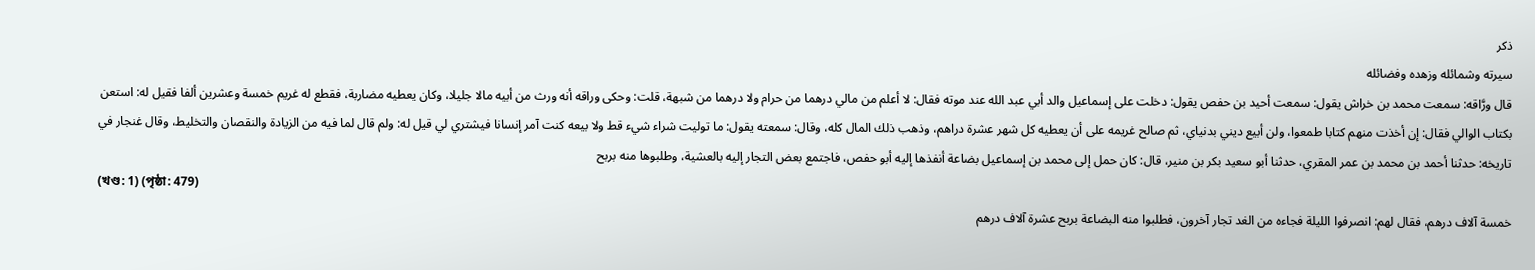ذكر
سيرته وشمائله وزهده وفضائله
قال ورَّاقه: سمعت محمد بن خراش يقول: سمعت أحيد بن حفص يقول: دخلت على إسماعيل والد أبي عبد الله عند موته فقال: لا أعلم من مالي درهما من حرام ولا درهما من شبهة، قلت: وحكى وراقه أنه ورث من أبيه مالا جليلا، وكان يعطيه مضاربة، فقطع له غريم خمسة وعشرين ألفا فقيل له: استعن بكتاب الوالي فقال: إن أخذت منهم كتابا طمعوا، ولن أبيع ديني بدنياي، ثم صالح غريمه على أن يعطيه كل شهر عشرة دراهم، وذهب ذلك المال كله، وقال: سمعته يقول: ما توليت شراء شيء قط ولا بيعه كنت آمر إنسانا فيشتري لي قيل له: ولم قال لما فيه من الزيادة والنقصان والتخليط، وقال غنجار في تاريخه: حدثنا أحمد بن محمد بن عمر المقري، حدثنا أبو سعيد بكر بن منير، قال: كان حمل إلى محمد بن إسماعيل بضاعة أنفذها إليه أبو حفص، فاجتمع بعض التجار إليه بالعشية، وطلبوها منه بربح
(খণ্ড: 1) (পৃষ্ঠা: 479)
خمسة آلاف درهم، فقال لهم: انصرفوا الليلة فجاءه من الغد تجار آخرون، فطلبوا منه البضاعة بربح عشرة آلاف درهم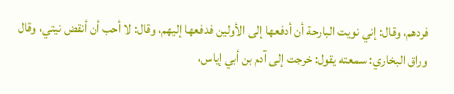فردهم، وقال: إني نويت البارحة أن أدفعها إلى الأولين فدفعها إليهم، وقال: لا أحب أن أنقض نيتي، وقال وراق البخاري: سمعته يقول: خرجت إلى آدم بن أبي إياس،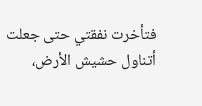فتأخرت نفقتي حتى جعلت أتناول حشيش الأرض،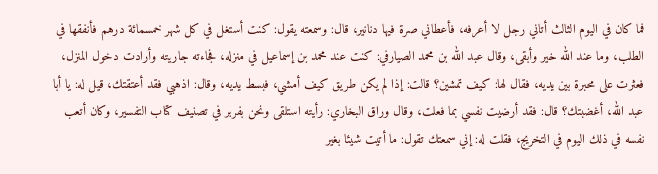فما كان في اليوم الثالث أتاني رجل لا أعرفه، فأعطاني صرة فيها دنانير، قال: وسمعته يقول: كنت أستغل في كل شهر خمسمائة درهم فأنفقها في الطلب، وما عند الله خير وأبقى، وقال عبد الله بن محمد الصيارفي: كنت عند محمد بن إسماعيل في منزله، فجاءته جاريته وأرادت دخول المنزل، فعثرت على محبرة بين يديه، فقال لها: كيف تمشين؟ قالت: إذا لم يكن طريق كيف أمشي، فبسط يديه، وقال: اذهبي فقد أعتقتك، قيل له: يا أبا عبد الله، أغضبتك؟ قال: فقد أرضيت نفسي بما فعلت، وقال وراق البخاري: رأيته استلقى ونحن بفربر في تصنيف كتاب التفسير، وكان أتعب نفسه في ذلك اليوم في التخريج، فقلت له: إني سمعتك تقول: ما أتيت شيئا بغير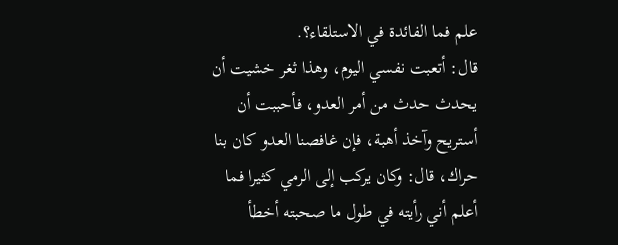علم فما الفائدة في الاستلقاء؟.
قال: أتعبت نفسي اليوم، وهذا ثغر خشيت أن يحدث حدث من أمر العدو، فأحببت أن أستريح وآخذ أهبة، فإن غافصنا العدو كان بنا حراك، قال: وكان يركب إلى الرمي كثيرا فما أعلم أني رأيته في طول ما صحبته أخطأ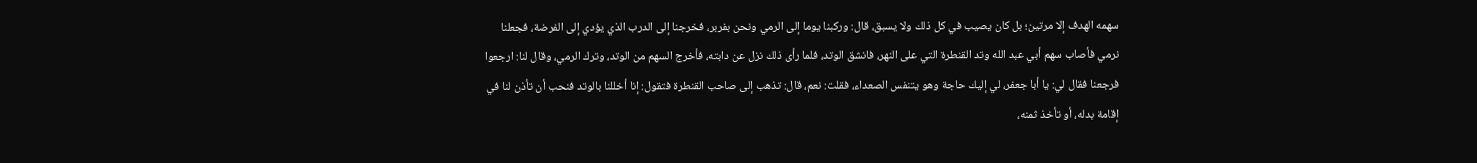سهمه الهدف إلا مرتين؛ بل كان يصيب في كل ذلك ولا يسبق، قال: وركبنا يوما إلى الرمي ونحن بفربر، فخرجنا إلى الدرب الذي يؤدي إلى الفرضة، فجعلنا نرمي فأصاب سهم أبي عبد الله وتد القنطرة التي على النهر، فانشق الوتد، فلما رأى ذلك نزل عن دابته، فأخرج السهم من الوتد، وترك الرمي، وقال لنا: ارجعوا فرجعنا فقال لي: يا أبا جعفر، لي إليك حاجة وهو يتنفس الصعداء، فقلت: نعم، قال: تذهب إلى صاحب القنطرة فتقول: إنا أخللنا بالوتد فنحب أن تأذن لنا في إقامة بدله، أو تأخذ ثمنه،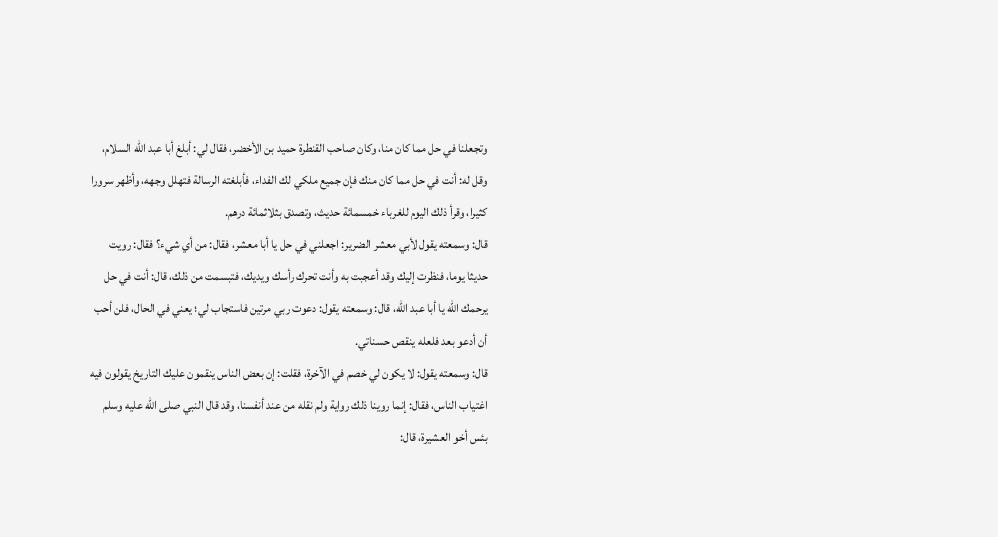وتجعلنا في حل مما كان منا، وكان صاحب القنطرة حميد بن الأخضر، فقال لي: أبلغ أبا عبد الله السلام، وقل له: أنت في حل مما كان منك فإن جميع ملكي لك الفداء، فأبلغته الرسالة فتهلل وجهه، وأظهر سرورا كثيرا، وقرأ ذلك اليوم للغرباء خمسمائة حديث، وتصدق بثلاثمائة درهم.
قال: وسمعته يقول لأبي معشر الضرير: اجعلني في حل يا أبا معشر، فقال: من أي شيء؟ فقال: رويت حديثا يوما، فنظرت إليك وقد أعجبت به وأنت تحرك رأسك ويديك، فتبسمت من ذلك، قال: أنت في حل يرحمك الله يا أبا عبد الله، قال: وسمعته يقول: دعوت ربي مرتين فاستجاب لي؛ يعني في الحال، فلن أحب أن أدعو بعد فلعله ينقص حسناتي.
قال: وسمعته يقول: لا يكون لي خصم في الآخرة، فقلت: إن بعض الناس ينقمون عليك التاريخ يقولون فيه اغتياب الناس، فقال: إنما روينا ذلك رواية ولم نقله من عند أنفسنا، وقد قال النبي صلى الله عليه وسلم بئس أخو العشيرة، قال: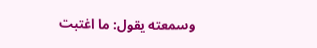وسمعته يقول: ما اغتبت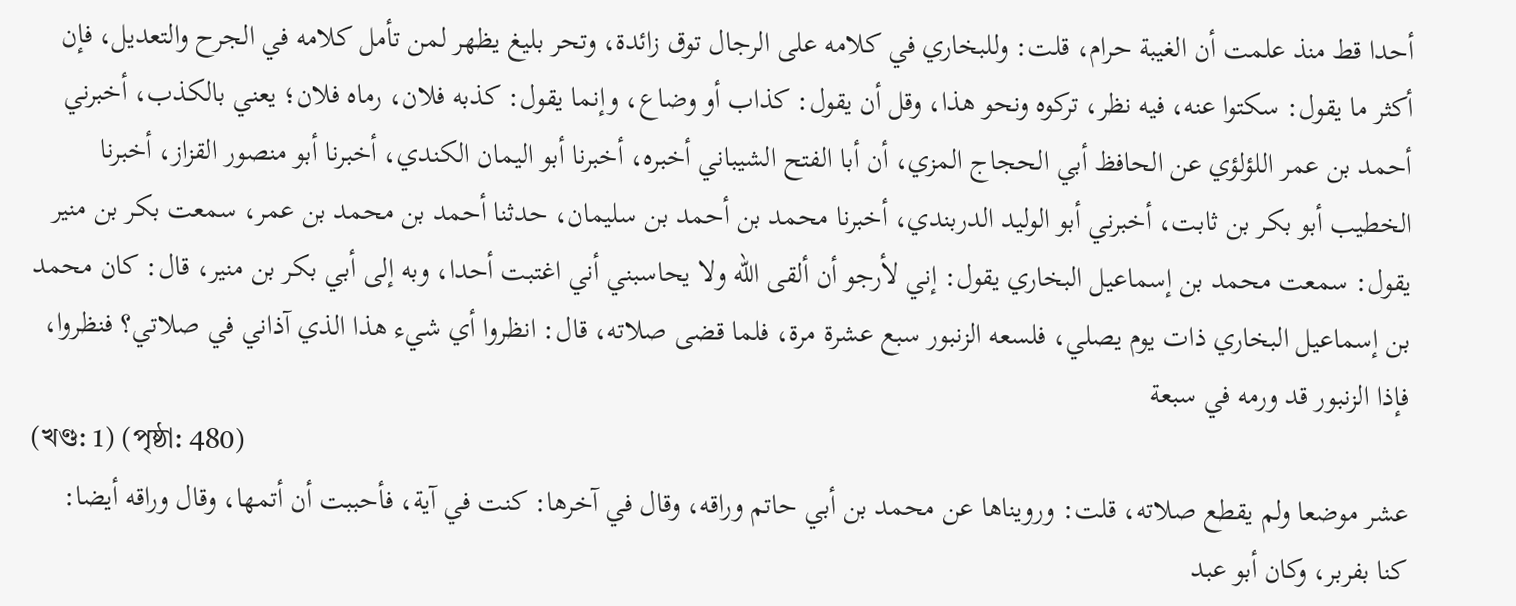أحدا قط منذ علمت أن الغيبة حرام، قلت: وللبخاري في كلامه على الرجال توق زائدة، وتحر بليغ يظهر لمن تأمل كلامه في الجرح والتعديل، فإن أكثر ما يقول: سكتوا عنه، فيه نظر، تركوه ونحو هذا، وقل أن يقول: كذاب أو وضاع، وإنما يقول: كذبه فلان، رماه فلان؛ يعني بالكذب، أخبرني أحمد بن عمر اللؤلؤي عن الحافظ أبي الحجاج المزي، أن أبا الفتح الشيباني أخبره، أخبرنا أبو اليمان الكندي، أخبرنا أبو منصور القزاز، أخبرنا الخطيب أبو بكر بن ثابت، أخبرني أبو الوليد الدربندي، أخبرنا محمد بن أحمد بن سليمان، حدثنا أحمد بن محمد بن عمر، سمعت بكر بن منير يقول: سمعت محمد بن إسماعيل البخاري يقول: إني لأرجو أن ألقى الله ولا يحاسبني أني اغتبت أحدا، وبه إلى أبي بكر بن منير، قال: كان محمد بن إسماعيل البخاري ذات يوم يصلي، فلسعه الزنبور سبع عشرة مرة، فلما قضى صلاته، قال: انظروا أي شيء هذا الذي آذاني في صلاتي؟ فنظروا، فإذا الزنبور قد ورمه في سبعة
(খণ্ড: 1) (পৃষ্ঠা: 480)
عشر موضعا ولم يقطع صلاته، قلت: ورويناها عن محمد بن أبي حاتم وراقه، وقال في آخرها: كنت في آية، فأحببت أن أتمها، وقال وراقه أيضا: كنا بفربر، وكان أبو عبد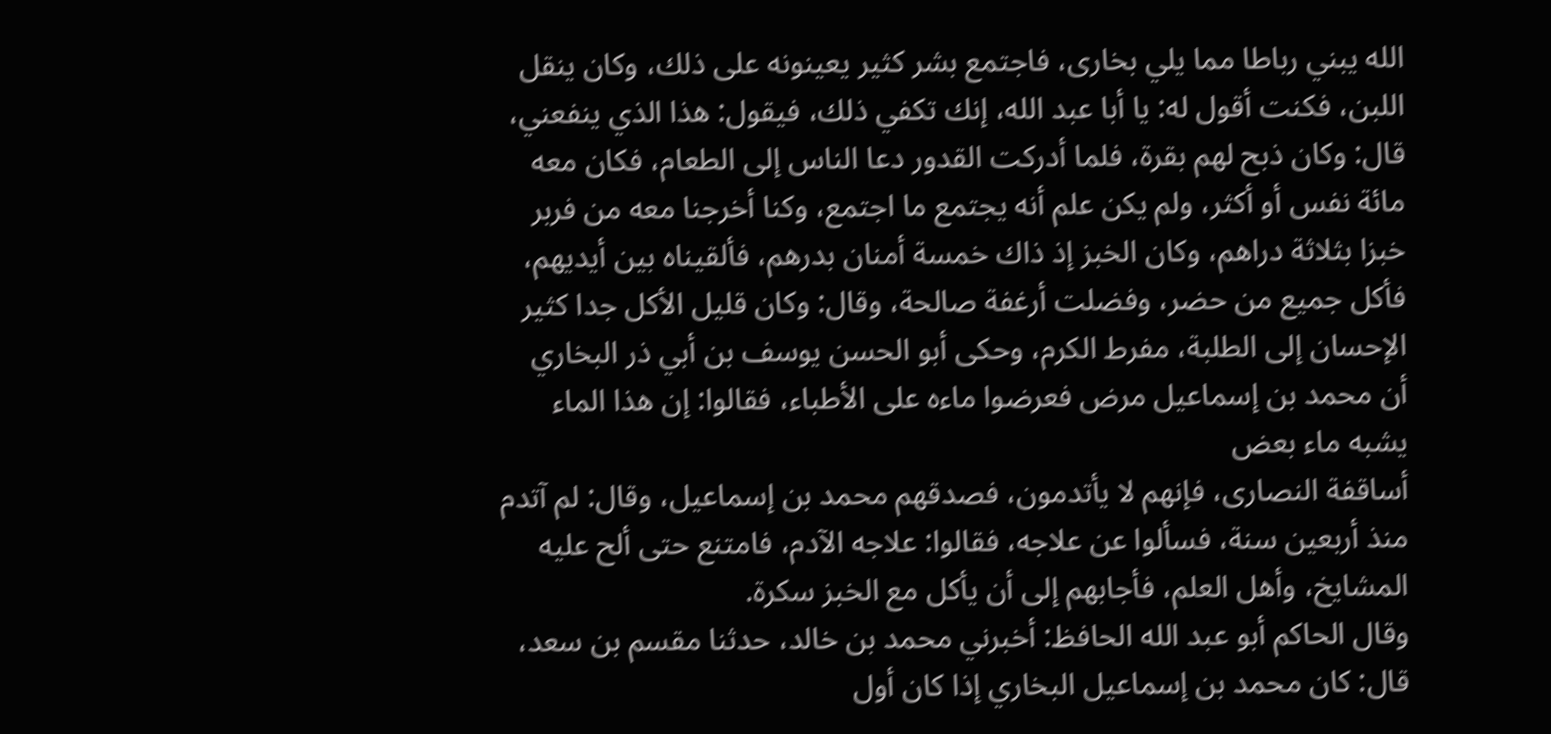الله يبني رباطا مما يلي بخارى، فاجتمع بشر كثير يعينونه على ذلك، وكان ينقل اللبن، فكنت أقول له: يا أبا عبد الله، إنك تكفي ذلك، فيقول: هذا الذي ينفعني، قال: وكان ذبح لهم بقرة، فلما أدركت القدور دعا الناس إلى الطعام، فكان معه مائة نفس أو أكثر، ولم يكن علم أنه يجتمع ما اجتمع، وكنا أخرجنا معه من فربر خبزا بثلاثة دراهم، وكان الخبز إذ ذاك خمسة أمنان بدرهم، فألقيناه بين أيديهم، فأكل جميع من حضر، وفضلت أرغفة صالحة، وقال: وكان قليل الأكل جدا كثير الإحسان إلى الطلبة، مفرط الكرم، وحكى أبو الحسن يوسف بن أبي ذر البخاري أن محمد بن إسماعيل مرض فعرضوا ماءه على الأطباء، فقالوا: إن هذا الماء يشبه ماء بعض
أساقفة النصارى، فإنهم لا يأتدمون، فصدقهم محمد بن إسماعيل، وقال: لم آتدم منذ أربعين سنة، فسألوا عن علاجه، فقالوا: علاجه الآدم، فامتنع حتى ألح عليه المشايخ، وأهل العلم، فأجابهم إلى أن يأكل مع الخبز سكرة.
وقال الحاكم أبو عبد الله الحافظ: أخبرني محمد بن خالد، حدثنا مقسم بن سعد، قال: كان محمد بن إسماعيل البخاري إذا كان أول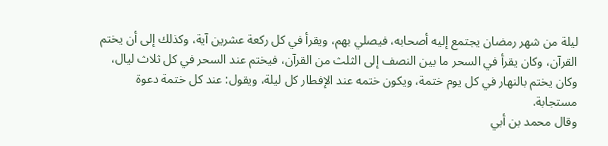ليلة من شهر رمضان يجتمع إليه أصحابه، فيصلي بهم، ويقرأ في كل ركعة عشرين آية، وكذلك إلى أن يختم القرآن، وكان يقرأ في السحر ما بين النصف إلى الثلث من القرآن، فيختم عند السحر في كل ثلاث ليال، وكان يختم بالنهار في كل يوم ختمة، ويكون ختمه عند الإفطار كل ليلة، ويقول: عند كل ختمة دعوة مستجابة.
وقال محمد بن أبي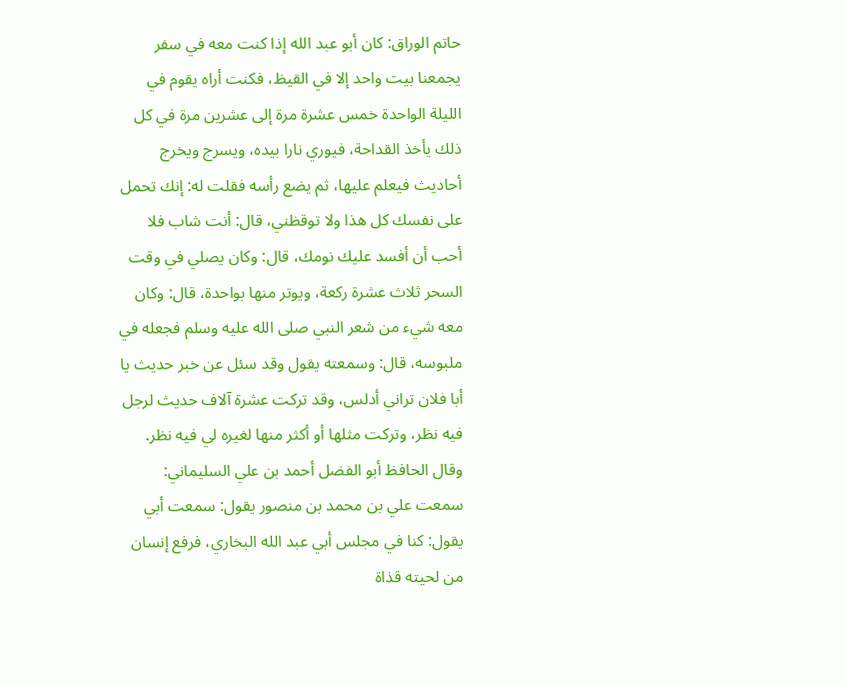حاتم الوراق: كان أبو عبد الله إذا كنت معه في سفر يجمعنا بيت واحد إلا في القيظ، فكنت أراه يقوم في الليلة الواحدة خمس عشرة مرة إلى عشرين مرة في كل ذلك يأخذ القداحة، فيوري نارا بيده، ويسرج ويخرج أحاديث فيعلم عليها، ثم يضع رأسه فقلت له: إنك تحمل على نفسك كل هذا ولا توقظني، قال: أنت شاب فلا أحب أن أفسد عليك نومك، قال: وكان يصلي في وقت السحر ثلاث عشرة ركعة، ويوتر منها بواحدة، قال: وكان معه شيء من شعر النبي صلى الله عليه وسلم فجعله في ملبوسه، قال: وسمعته يقول وقد سئل عن خبر حديث يا أبا فلان تراني أدلس، وقد تركت عشرة آلاف حديث لرجل فيه نظر، وتركت مثلها أو أكثر منها لغيره لي فيه نظر.
وقال الحافظ أبو الفضل أحمد بن علي السليماني: سمعت علي بن محمد بن منصور يقول: سمعت أبي يقول: كنا في مجلس أبي عبد الله البخاري، فرفع إنسان من لحيته قذاة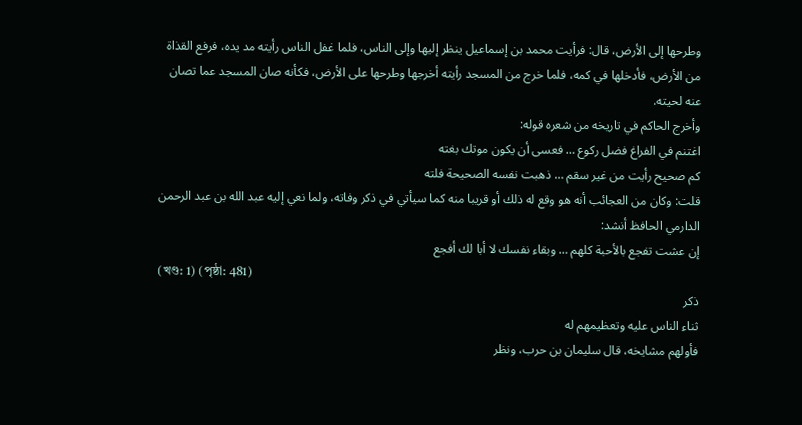وطرحها إلى الأرض، قال: فرأيت محمد بن إسماعيل ينظر إليها وإلى الناس، فلما غفل الناس رأيته مد يده، فرفع القذاة من الأرض، فأدخلها في كمه، فلما خرج من المسجد رأيته أخرجها وطرحها على الأرض، فكأنه صان المسجد عما تصان عنه لحيته.
وأخرج الحاكم في تاريخه من شعره قوله:
اغتنم في الفراغ فضل ركوع … فعسى أن يكون موتك بغته
كم صحيح رأيت من غير سقم … ذهبت نفسه الصحيحة فلته
قلت: وكان من العجائب أنه هو وقع له ذلك أو قريبا منه كما سيأتي في ذكر وفاته، ولما نعي إليه عبد الله بن عبد الرحمن الدارمي الحافظ أنشد:
إن عشت تفجع بالأحبة كلهم … وبقاء نفسك لا أبا لك أفجع
(খণ্ড: 1) (পৃষ্ঠা: 481)
ذكر
ثناء الناس عليه وتعظيمهم له
فأولهم مشايخه، قال سليمان بن حرب، ونظر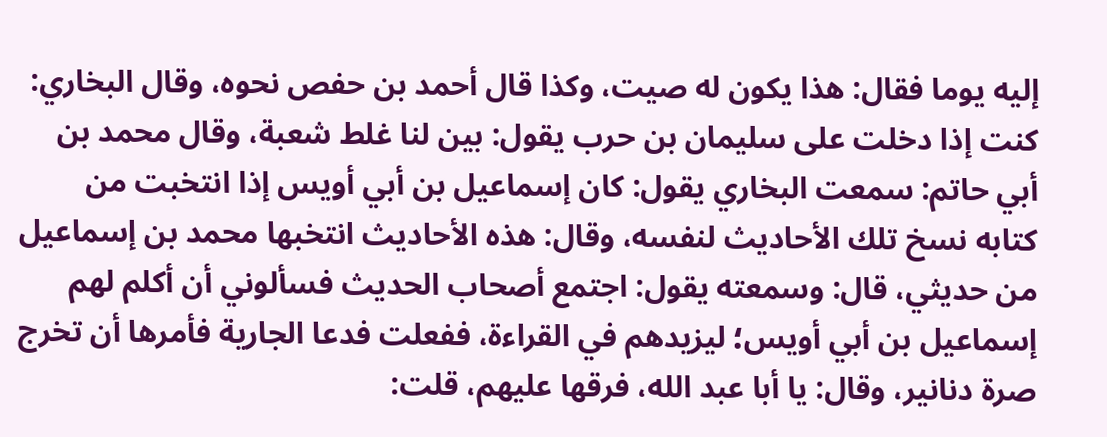إليه يوما فقال: هذا يكون له صيت، وكذا قال أحمد بن حفص نحوه، وقال البخاري: كنت إذا دخلت على سليمان بن حرب يقول: بين لنا غلط شعبة، وقال محمد بن أبي حاتم: سمعت البخاري يقول: كان إسماعيل بن أبي أويس إذا انتخبت من كتابه نسخ تلك الأحاديث لنفسه، وقال: هذه الأحاديث انتخبها محمد بن إسماعيل من حديثي، قال: وسمعته يقول: اجتمع أصحاب الحديث فسألوني أن أكلم لهم إسماعيل بن أبي أويس؛ ليزيدهم في القراءة، ففعلت فدعا الجارية فأمرها أن تخرج صرة دنانير، وقال: يا أبا عبد الله، فرقها عليهم، قلت: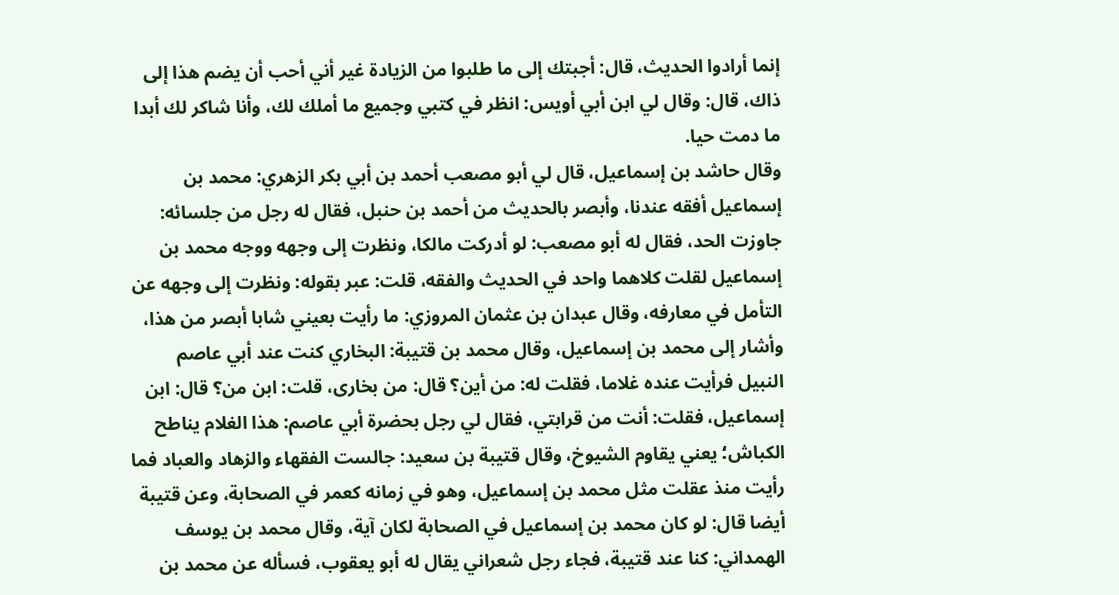إنما أرادوا الحديث، قال: أجبتك إلى ما طلبوا من الزيادة غير أني أحب أن يضم هذا إلى ذاك، قال: وقال لي ابن أبي أويس: انظر في كتبي وجميع ما أملك لك، وأنا شاكر لك أبدا ما دمت حيا.
وقال حاشد بن إسماعيل، قال لي أبو مصعب أحمد بن أبي بكر الزهري: محمد بن إسماعيل أفقه عندنا، وأبصر بالحديث من أحمد بن حنبل، فقال له رجل من جلسائه: جاوزت الحد، فقال له أبو مصعب: لو أدركت مالكا، ونظرت إلى وجهه ووجه محمد بن إسماعيل لقلت كلاهما واحد في الحديث والفقه، قلت: عبر بقوله: ونظرت إلى وجهه عن التأمل في معارفه، وقال عبدان بن عثمان المروزي: ما رأيت بعيني شابا أبصر من هذا، وأشار إلى محمد بن إسماعيل، وقال محمد بن قتيبة: البخاري كنت عند أبي عاصم النبيل فرأيت عنده غلاما، فقلت له: من أين؟ قال: من بخارى، قلت: ابن من؟ قال: ابن إسماعيل، فقلت: أنت من قرابتي، فقال لي رجل بحضرة أبي عاصم: هذا الغلام يناطح الكباش؛ يعني يقاوم الشيوخ، وقال قتيبة بن سعيد: جالست الفقهاء والزهاد والعباد فما رأيت منذ عقلت مثل محمد بن إسماعيل، وهو في زمانه كعمر في الصحابة، وعن قتيبة أيضا قال: لو كان محمد بن إسماعيل في الصحابة لكان آية، وقال محمد بن يوسف الهمداني: كنا عند قتيبة، فجاء رجل شعراني يقال له أبو يعقوب، فسأله عن محمد بن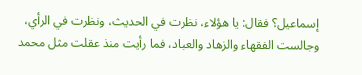إسماعيل؟ فقال: يا هؤلاء، نظرت في الحديث، ونظرت في الرأي، وجالست الفقهاء والزهاد والعباد، فما رأيت منذ عقلت مثل محمد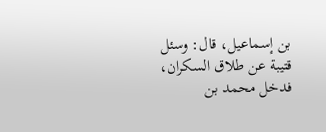بن إسماعيل، قال: وسئل قتيبة عن طلاق السكران، فدخل محمد بن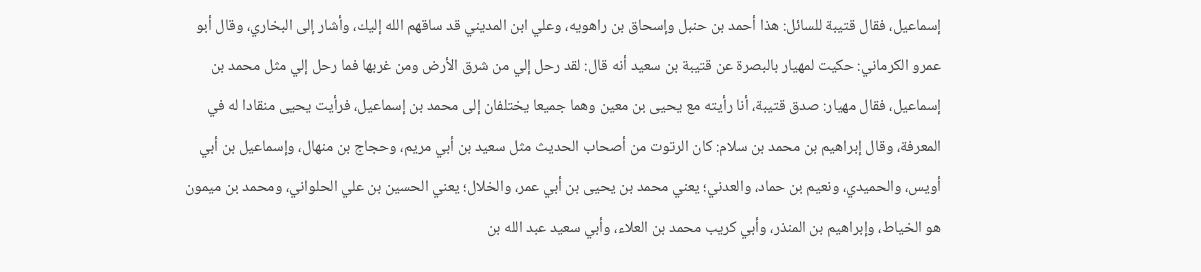إسماعيل، فقال قتيبة للسائل: هذا أحمد بن حنبل وإسحاق بن راهويه، وعلي ابن المديني قد ساقهم الله إليك، وأشار إلى البخاري، وقال أبو عمرو الكرماني: حكيت لمهيار بالبصرة عن قتيبة بن سعيد أنه قال: لقد رحل إلي من شرق الأرض ومن غربها فما رحل إلي مثل محمد بن إسماعيل، فقال مهيار: صدق قتيبة، أنا رأيته مع يحيى بن معين وهما جميعا يختلفان إلى محمد بن إسماعيل، فرأيت يحيى منقادا له في المعرفة، وقال إبراهيم بن محمد بن سلام: كان الرتوت من أصحاب الحديث مثل سعيد بن أبي مريم، وحجاج بن منهال، وإسماعيل بن أبي أويس، والحميدي، ونعيم بن حماد، والعدني؛ يعني محمد بن يحيى بن أبي عمر، والخلال؛ يعني الحسين بن علي الحلواني، ومحمد بن ميمون هو الخياط، وإبراهيم بن المنذر، وأبي كريب محمد بن العلاء، وأبي سعيد عبد الله بن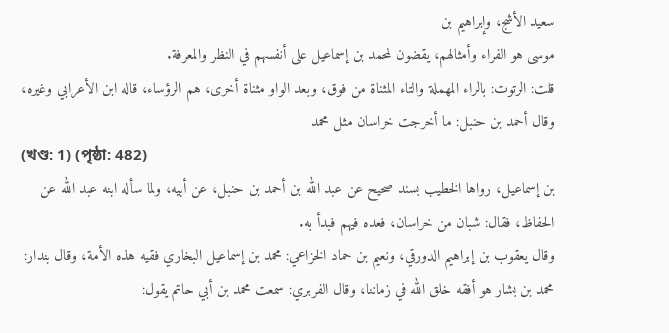سعيد الأشج، وإبراهيم بن
موسى هو الفراء وأمثالهم، يقضون لمحمد بن إسماعيل على أنفسهم في النظر والمعرفة.
قلت: الرتوت: بالراء المهملة والتاء المثناة من فوق، وبعد الواو مثناة أخرى، هم الرؤساء، قاله ابن الأعرابي وغيره، وقال أحمد بن حنبل: ما أخرجت خراسان مثل محمد
(খণ্ড: 1) (পৃষ্ঠা: 482)
بن إسماعيل، رواها الخطيب بسند صحيح عن عبد الله بن أحمد بن حنبل، عن أبيه، ولما سأله ابنه عبد الله عن الحفاظ، فقال: شبان من خراسان، فعده فيهم فبدأ به.
وقال يعقوب بن إبراهيم الدورقي، ونعيم بن حماد الخزاعي: محمد بن إسماعيل البخاري فقيه هذه الأمة، وقال بندار: محمد بن بشار هو أفقه خلق الله في زماننا، وقال الفربري: سمعت محمد بن أبي حاتم يقول: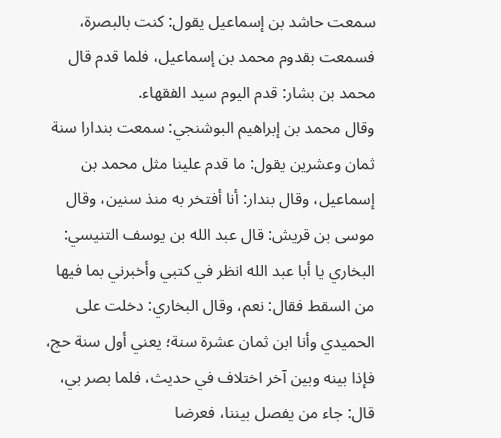سمعت حاشد بن إسماعيل يقول: كنت بالبصرة، فسمعت بقدوم محمد بن إسماعيل، فلما قدم قال محمد بن بشار: قدم اليوم سيد الفقهاء.
وقال محمد بن إبراهيم البوشنجي: سمعت بندارا سنة ثمان وعشرين يقول: ما قدم علينا مثل محمد بن إسماعيل، وقال بندار: أنا أفتخر به منذ سنين، وقال موسى بن قريش: قال عبد الله بن يوسف التنيسي: البخاري يا أبا عبد الله انظر في كتبي وأخبرني بما فيها من السقط فقال: نعم، وقال البخاري: دخلت على الحميدي وأنا ابن ثمان عشرة سنة؛ يعني أول سنة حج، فإذا بينه وبين آخر اختلاف في حديث، فلما بصر بي، قال: جاء من يفصل بيننا، فعرضا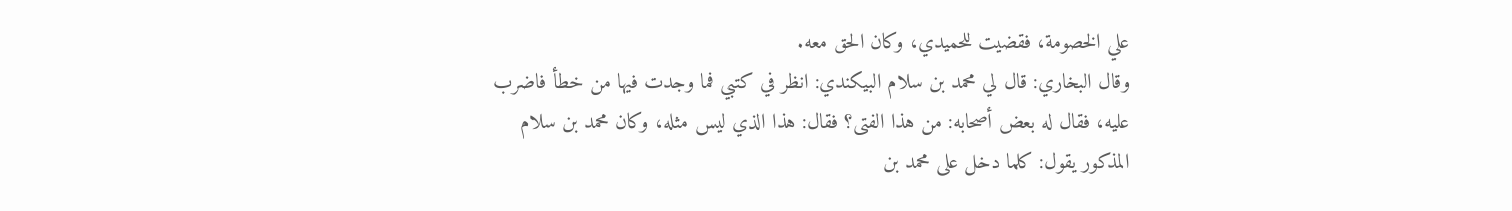علي الخصومة، فقضيت للحميدي، وكان الحق معه.
وقال البخاري: قال لي محمد بن سلام البيكندي: انظر في كتبي فما وجدت فيها من خطأ فاضرب عليه، فقال له بعض أصحابه: من هذا الفتى؟ فقال: هذا الذي ليس مثله، وكان محمد بن سلام المذكور يقول: كلما دخل على محمد بن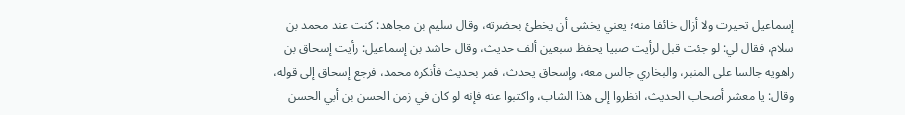إسماعيل تحيرت ولا أزال خائفا منه؛ يعني يخشى أن يخطئ بحضرته، وقال سليم بن مجاهد: كنت عند محمد بن سلام، فقال لي: لو جئت قبل لرأيت صبيا يحفظ سبعين ألف حديث، وقال حاشد بن إسماعيل: رأيت إسحاق بن راهويه جالسا على المنبر، والبخاري جالس معه، وإسحاق يحدث، فمر بحديث فأنكره محمد، فرجع إسحاق إلى قوله، وقال: يا معشر أصحاب الحديث، انظروا إلى هذا الشاب، واكتبوا عنه فإنه لو كان في زمن الحسن بن أبي الحسن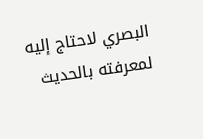البصري لاحتاج إليه لمعرفته بالحديث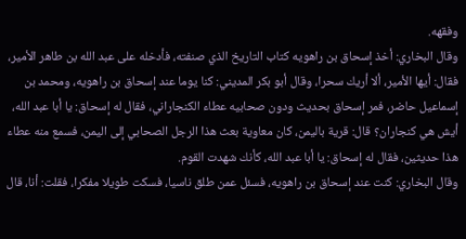وفقهه.
وقال البخاري: أخذ إسحاق بن راهويه كتاب التاريخ الذي صنفته، فأدخله على عبد الله بن طاهر الأمير، فقال: أيها الأمير، ألا أريك سحرا، وقال أبو بكر المديني: كنا يوما عند إسحاق بن راهويه، ومحمد بن إسماعيل حاضر، فمر إسحاق بحديث ودون صحابيه عطاء الكنجاراني، فقال له إسحاق: يا أبا عبد الله، أيش هي كنجاران؟ قال: قرية باليمن، كان معاوية بعث هذا الرجل الصحابي إلى اليمن، فسمع منه عطاء هذا حديثين، فقال له إسحاق: يا أبا عبد الله، كأنك شهدت القوم.
وقال البخاري: كنت عند إسحاق بن راهويه، فسئل عمن طلق ناسيا، فسكت طويلا مفكرا، فقلت: أنا، قال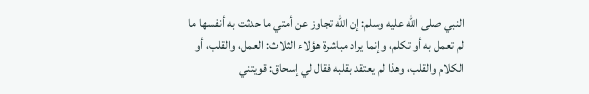النبي صلى الله عليه وسلم: إن الله تجاوز عن أمتي ما حدثت به أنفسها ما لم تعمل به أو تكلم، وإنما يراد مباشرة هؤلاء الثلاث: العمل، والقلب، أو الكلام والقلب، وهذا لم يعتقد بقلبه فقال لي إسحاق: قويتني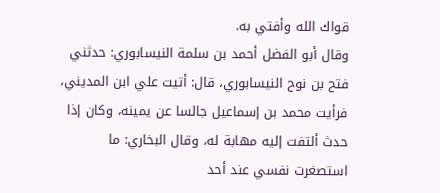قواك الله وأفتي به.
وقال أبو الفضل أحمد بن سلمة النيسابوري: حدثني فتح بن نوح النيسابوري، قال: أتيت علي ابن المديني، فرأيت محمد بن إسماعيل جالسا عن يمينه، وكان إذا حدث ألتفت إليه مهابة له، وقال البخاري: ما استصغرت نفسي عند أحد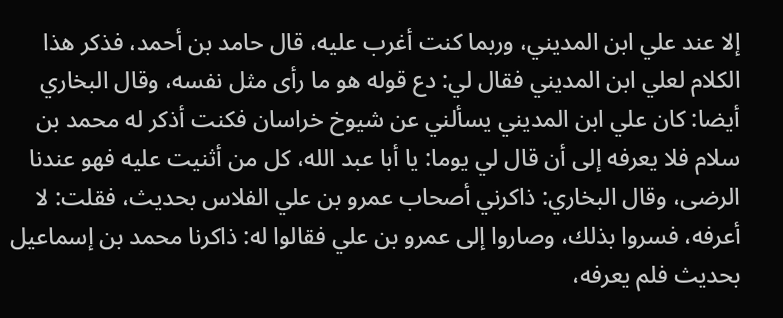إلا عند علي ابن المديني، وربما كنت أغرب عليه، قال حامد بن أحمد، فذكر هذا الكلام لعلي ابن المديني فقال لي: دع قوله هو ما رأى مثل نفسه، وقال البخاري أيضا: كان علي ابن المديني يسألني عن شيوخ خراسان فكنت أذكر له محمد بن سلام فلا يعرفه إلى أن قال لي يوما: يا أبا عبد الله، كل من أثنيت عليه فهو عندنا الرضى، وقال البخاري: ذاكرني أصحاب عمرو بن علي الفلاس بحديث، فقلت: لا أعرفه، فسروا بذلك، وصاروا إلى عمرو بن علي فقالوا له: ذاكرنا محمد بن إسماعيل بحديث فلم يعرفه،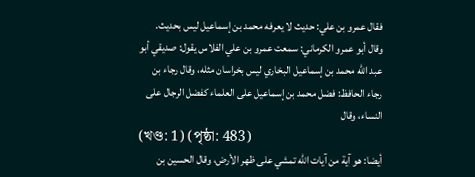فقال عمرو بن علي: حديث لا يعرفه محمد بن إسماعيل ليس بحديث.
وقال أبو عمرو الكرماني: سمعت عمرو بن علي الفلاس يقول: صديقي أبو عبد الله محمد بن إسماعيل البخاري ليس بخراسان مثله، وقال رجاء بن رجاء الحافظ: فضل محمد بن إسماعيل على العلماء كفضل الرجال على النساء، وقال
(খণ্ড: 1) (পৃষ্ঠা: 483)
أيضا: هو آية من آيات الله تمشي على ظهر الأرض، وقال الحسين بن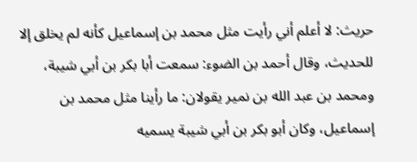حريث: لا أعلم أني رأيت مثل محمد بن إسماعيل كأنه لم يخلق إلا للحديث، وقال أحمد بن الضوء: سمعت أبا بكر بن أبي شيبة، ومحمد بن عبد الله بن نمير يقولان: ما رأينا مثل محمد بن إسماعيل، وكان أبو بكر بن أبي شيبة يسميه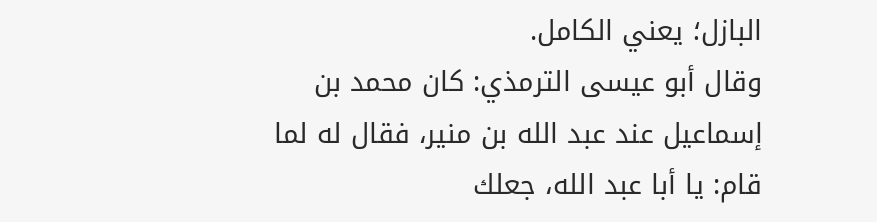البازل؛ يعني الكامل.
وقال أبو عيسى الترمذي: كان محمد بن إسماعيل عند عبد الله بن منير، فقال له لما قام: يا أبا عبد الله، جعلك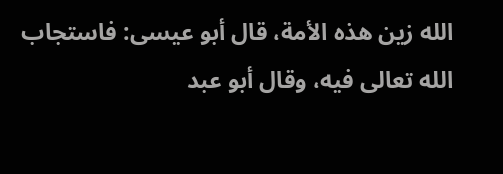الله زين هذه الأمة، قال أبو عيسى: فاستجاب الله تعالى فيه، وقال أبو عبد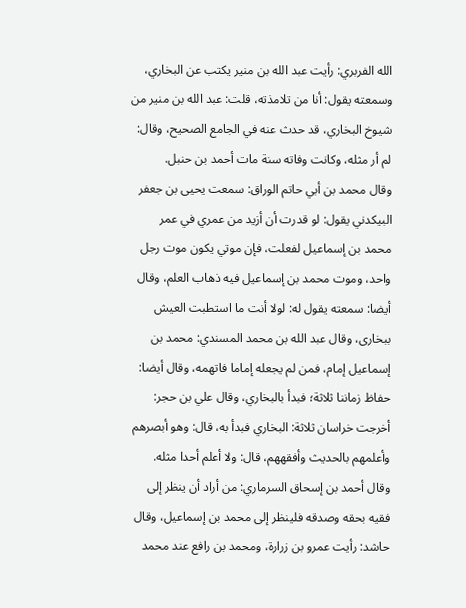الله الفربري: رأيت عبد الله بن منير يكتب عن البخاري، وسمعته يقول: أنا من تلامذته، قلت: عبد الله بن منير من شيوخ البخاري، قد حدث عنه في الجامع الصحيح، وقال: لم أر مثله، وكانت وفاته سنة مات أحمد بن حنبل.
وقال محمد بن أبي حاتم الوراق: سمعت يحيى بن جعفر البيكدني يقول: لو قدرت أن أزيد من عمري في عمر محمد بن إسماعيل لفعلت، فإن موتي يكون موت رجل واحد، وموت محمد بن إسماعيل فيه ذهاب العلم، وقال أيضا: سمعته يقول له: لولا أنت ما استطبت العيش ببخارى، وقال عبد الله بن محمد المسندي: محمد بن إسماعيل إمام، فمن لم يجعله إماما فاتهمه، وقال أيضا: حفاظ زماننا ثلاثة؛ فبدأ بالبخاري، وقال علي بن حجر: أخرجت خراسان ثلاثة: البخاري فبدأ به، قال: وهو أبصرهم وأعلمهم بالحديث وأفقههم، قال: ولا أعلم أحدا مثله.
وقال أحمد بن إسحاق السرماري: من أراد أن ينظر إلى فقيه بحقه وصدقه فلينظر إلى محمد بن إسماعيل، وقال حاشد: رأيت عمرو بن زرارة، ومحمد بن رافع عند محمد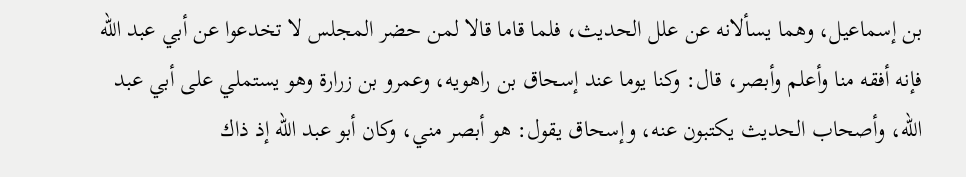بن إسماعيل، وهما يسألانه عن علل الحديث، فلما قاما قالا لمن حضر المجلس لا تخدعوا عن أبي عبد الله فإنه أفقه منا وأعلم وأبصر، قال: وكنا يوما عند إسحاق بن راهويه، وعمرو بن زرارة وهو يستملي على أبي عبد الله، وأصحاب الحديث يكتبون عنه، وإسحاق يقول: هو أبصر مني، وكان أبو عبد الله إذ ذاك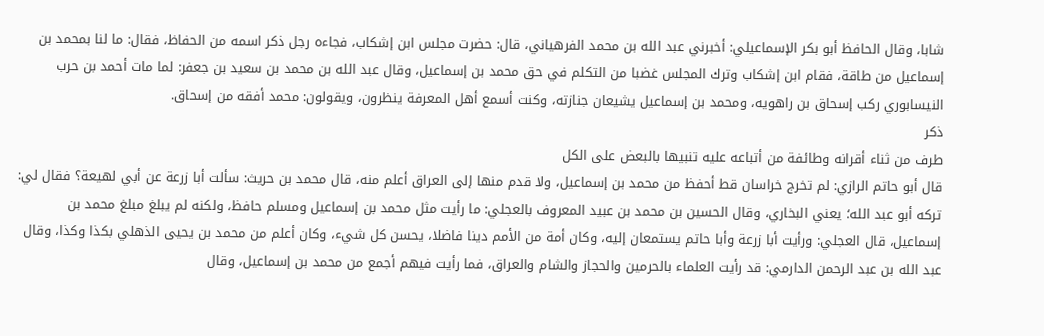شابا، وقال الحافظ أبو بكر الإسماعيلي: أخبرني عبد الله بن محمد الفرهياني، قال: حضرت مجلس ابن إشكاب، فجاءه رجل ذكر اسمه من الحفاظ، فقال: ما لنا بمحمد بن إسماعيل من طاقة، فقام ابن إشكاب وترك المجلس غضبا من التكلم في حق محمد بن إسماعيل، وقال عبد الله بن محمد بن سعيد بن جعفر: لما مات أحمد بن حرب النيسابوري ركب إسحاق بن راهويه، ومحمد بن إسماعيل يشيعان جنازته، وكنت أسمع أهل المعرفة ينظرون، ويقولون: محمد أفقه من إسحاق.
ذكر
طرف من ثناء أقرانه وطائفة من أتباعه عليه تنبيها بالبعض على الكل
قال أبو حاتم الرازي: لم تخرج خراسان قط أحفظ من محمد بن إسماعيل، ولا قدم منها إلى العراق أعلم منه، قال محمد بن حريث: سألت أبا زرعة عن أبي لهيعة؟ فقال لي: تركه أبو عبد الله؛ يعني البخاري، وقال الحسين بن محمد بن عبيد المعروف بالعجلي: ما رأيت مثل محمد بن إسماعيل ومسلم حافظ، ولكنه لم يبلغ مبلغ محمد بن إسماعيل، قال العجلي: ورأيت أبا زرعة وأبا حاتم يستمعان إليه، وكان أمة من الأمم دينا فاضلا، يحسن كل شيء، وكان أعلم من محمد بن يحيى الذهلي بكذا وكذا، وقال عبد الله بن عبد الرحمن الدارمي: قد رأيت العلماء بالحرمين والحجاز والشام والعراق، فما رأيت فيهم أجمع من محمد بن إسماعيل، وقال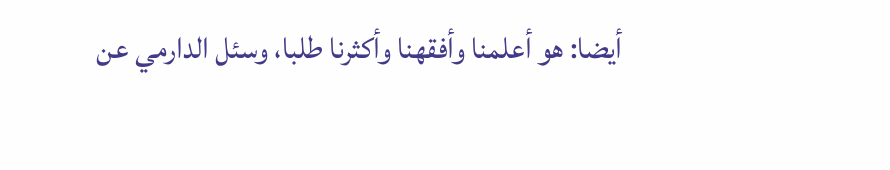أيضا: هو أعلمنا وأفقهنا وأكثرنا طلبا، وسئل الدارمي عن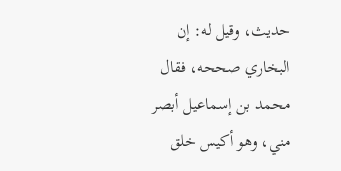حديث، وقيل له: إن البخاري صححه، فقال محمد بن إسماعيل أبصر مني، وهو أكيس خلق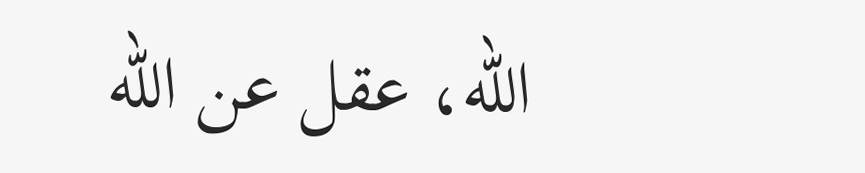الله، عقل عن الله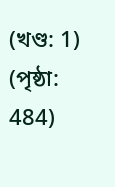(খণ্ড: 1) (পৃষ্ঠা: 484)